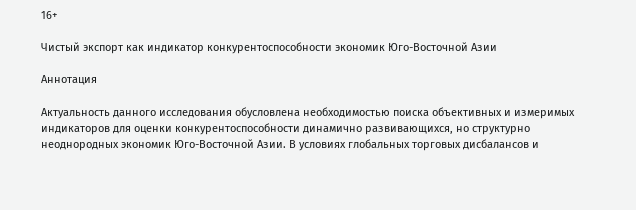16+

Чистый экспорт как индикатор конкурентоспособности экономик Юго-Восточной Азии

Aннотация

Актуальность данного исследования обусловлена необходимостью поиска объективных и измеримых индикаторов для оценки конкурентоспособности динамично развивающихся, но структурно неоднородных экономик Юго-Восточной Азии. В условиях глобальных торговых дисбалансов и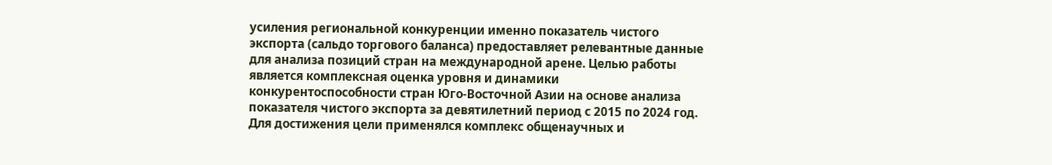усиления региональной конкуренции именно показатель чистого экспорта (сальдо торгового баланса) предоставляет релевантные данные для анализа позиций стран на международной арене. Целью работы является комплексная оценка уровня и динамики конкурентоспособности стран Юго-Восточной Азии на основе анализа показателя чистого экспорта за девятилетний период с 2015 по 2024 год. Для достижения цели применялся комплекс общенаучных и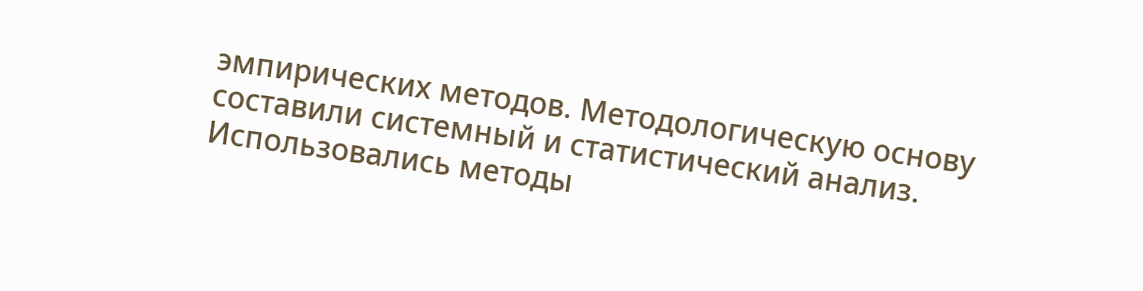эмпирических методов. Методологическую основу составили системный и статистический анализ. Использовались методы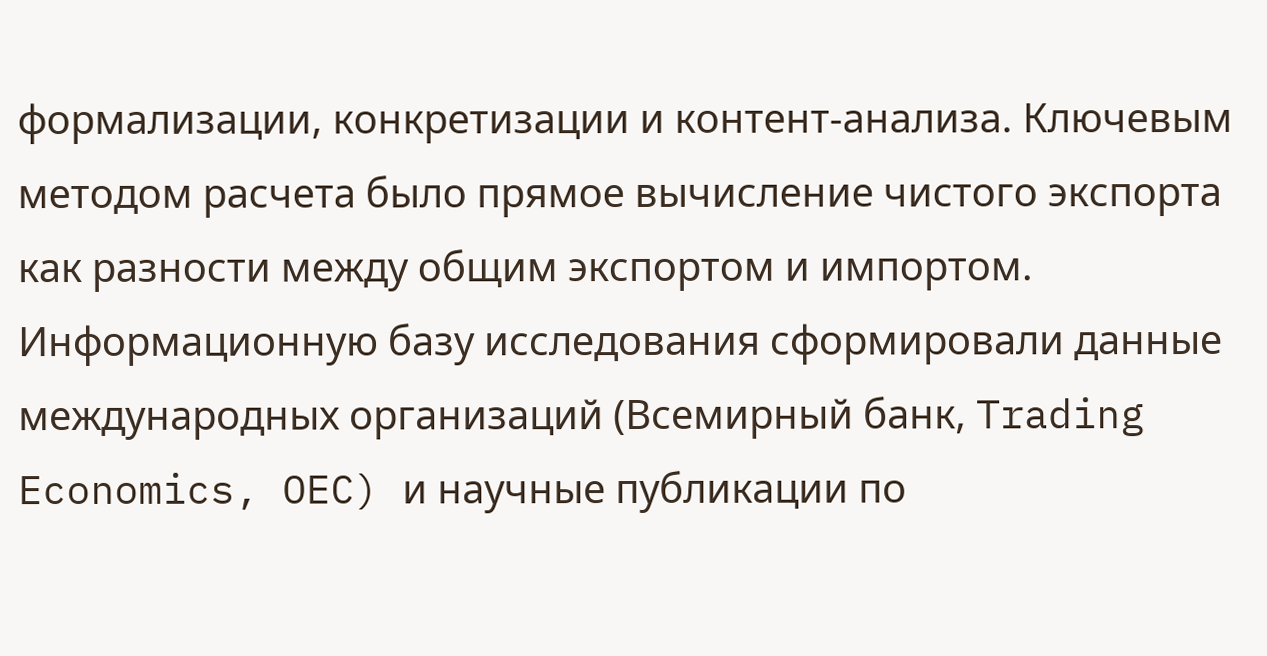формализации, конкретизации и контент-анализа. Ключевым методом расчета было прямое вычисление чистого экспорта как разности между общим экспортом и импортом. Информационную базу исследования сформировали данные международных организаций (Всемирный банк, Trading Economics, OEC) и научные публикации по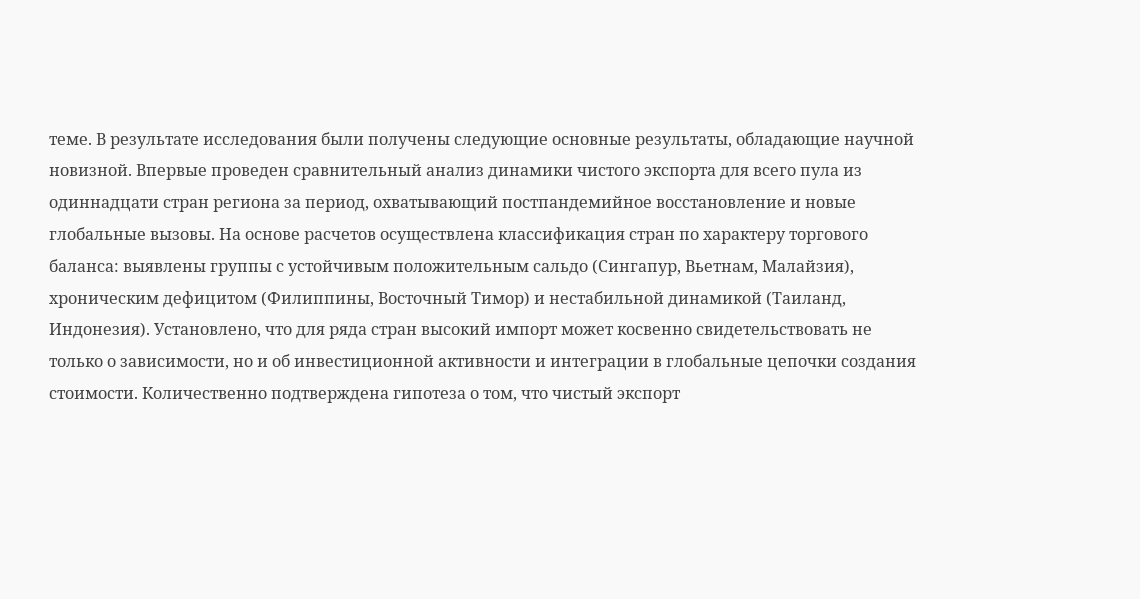теме. В результате исследования были получены следующие основные результаты, обладающие научной новизной. Впервые проведен сравнительный анализ динамики чистого экспорта для всего пула из одиннадцати стран региона за период, охватывающий постпандемийное восстановление и новые глобальные вызовы. На основе расчетов осуществлена классификация стран по характеру торгового баланса: выявлены группы с устойчивым положительным сальдо (Сингапур, Вьетнам, Малайзия), хроническим дефицитом (Филиппины, Восточный Тимор) и нестабильной динамикой (Таиланд, Индонезия). Установлено, что для ряда стран высокий импорт может косвенно свидетельствовать не только о зависимости, но и об инвестиционной активности и интеграции в глобальные цепочки создания стоимости. Количественно подтверждена гипотеза о том, что чистый экспорт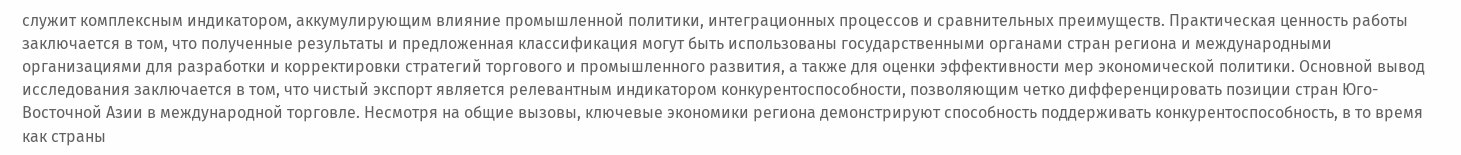служит комплексным индикатором, аккумулирующим влияние промышленной политики, интеграционных процессов и сравнительных преимуществ. Практическая ценность работы заключается в том, что полученные результаты и предложенная классификация могут быть использованы государственными органами стран региона и международными организациями для разработки и корректировки стратегий торгового и промышленного развития, а также для оценки эффективности мер экономической политики. Основной вывод исследования заключается в том, что чистый экспорт является релевантным индикатором конкурентоспособности, позволяющим четко дифференцировать позиции стран Юго-Восточной Азии в международной торговле. Несмотря на общие вызовы, ключевые экономики региона демонстрируют способность поддерживать конкурентоспособность, в то время как страны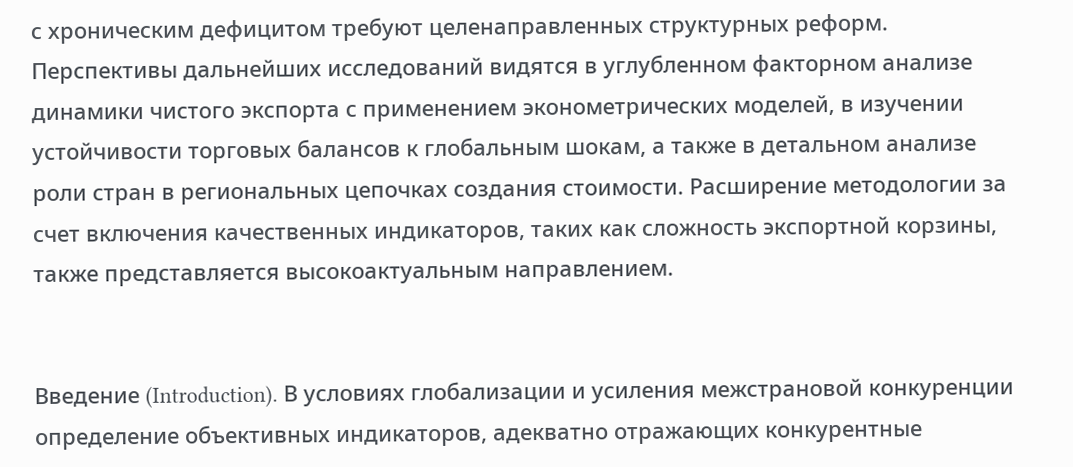с хроническим дефицитом требуют целенаправленных структурных реформ. Перспективы дальнейших исследований видятся в углубленном факторном анализе динамики чистого экспорта с применением эконометрических моделей, в изучении устойчивости торговых балансов к глобальным шокам, а также в детальном анализе роли стран в региональных цепочках создания стоимости. Расширение методологии за счет включения качественных индикаторов, таких как сложность экспортной корзины, также представляется высокоактуальным направлением.


Введение (Introduction). В условиях глобализации и усиления межстрановой конкуренции определение объективных индикаторов, адекватно отражающих конкурентные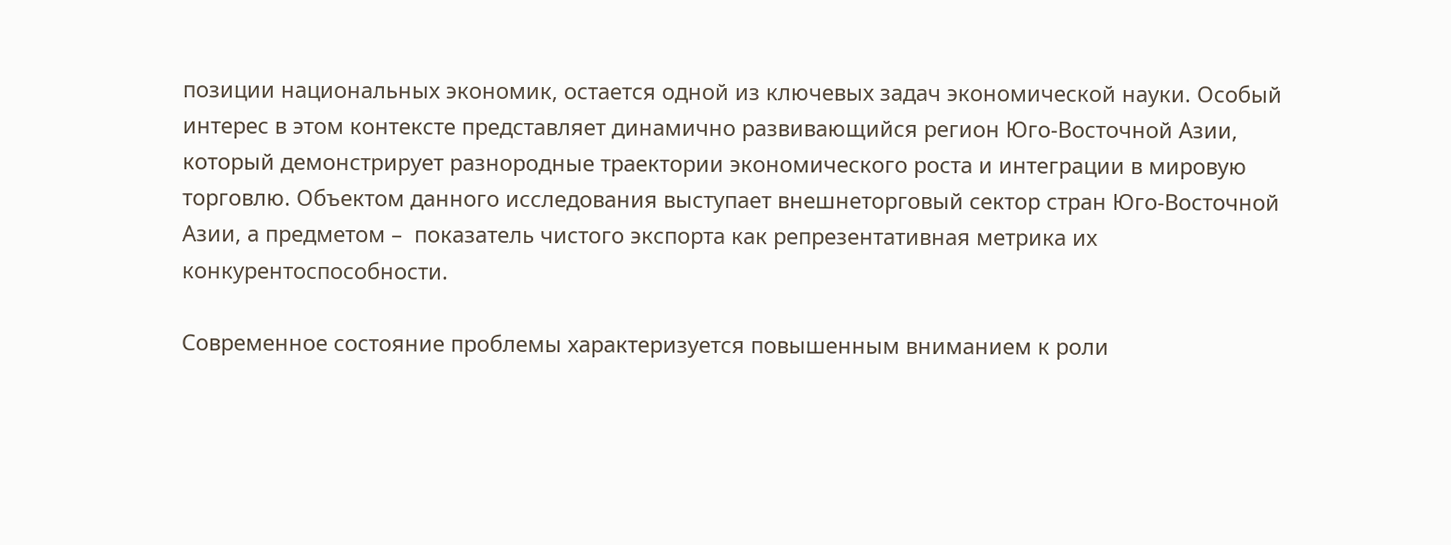позиции национальных экономик, остается одной из ключевых задач экономической науки. Особый интерес в этом контексте представляет динамично развивающийся регион Юго-Восточной Азии, который демонстрирует разнородные траектории экономического роста и интеграции в мировую торговлю. Объектом данного исследования выступает внешнеторговый сектор стран Юго-Восточной Азии, а предметом –  показатель чистого экспорта как репрезентативная метрика их конкурентоспособности.

Современное состояние проблемы характеризуется повышенным вниманием к роли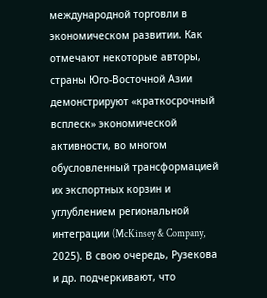международной торговли в экономическом развитии. Как отмечают некоторые авторы, страны Юго-Восточной Азии демонстрируют «краткосрочный всплеск» экономической активности, во многом обусловленный трансформацией их экспортных корзин и углублением региональной интеграции (McKinsey & Company, 2025). В свою очередь, Рузекова и др. подчеркивают, что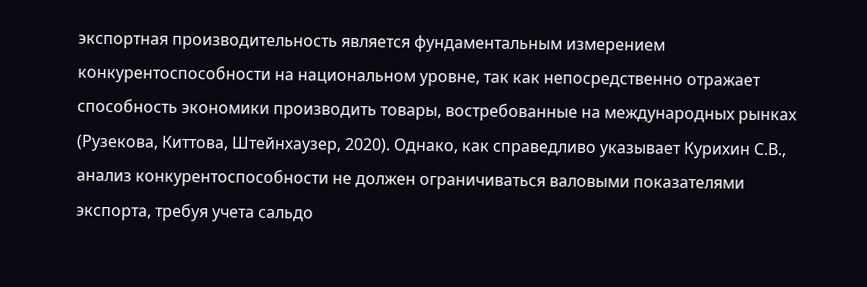экспортная производительность является фундаментальным измерением конкурентоспособности на национальном уровне, так как непосредственно отражает способность экономики производить товары, востребованные на международных рынках (Рузекова, Киттова, Штейнхаузер, 2020). Однако, как справедливо указывает Курихин С.В., анализ конкурентоспособности не должен ограничиваться валовыми показателями экспорта, требуя учета сальдо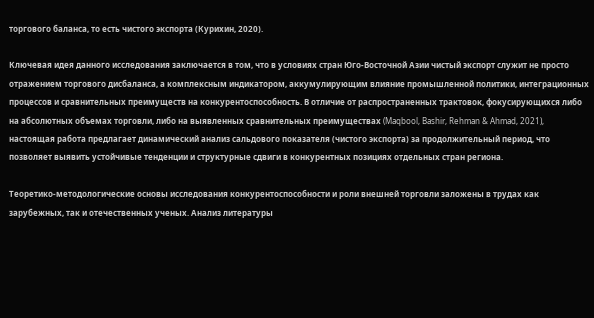торгового баланса, то есть чистого экспорта (Курихин, 2020).

Ключевая идея данного исследования заключается в том, что в условиях стран Юго-Восточной Азии чистый экспорт служит не просто отражением торгового дисбаланса, а комплексным индикатором, аккумулирующим влияние промышленной политики, интеграционных процессов и сравнительных преимуществ на конкурентоспособность. В отличие от распространенных трактовок, фокусирующихся либо на абсолютных объемах торговли, либо на выявленных сравнительных преимуществах (Maqbool, Bashir, Rehman & Ahmad, 2021), настоящая работа предлагает динамический анализ сальдового показателя (чистого экспорта) за продолжительный период, что позволяет выявить устойчивые тенденции и структурные сдвиги в конкурентных позициях отдельных стран региона.

Теоретико-методологические основы исследования конкурентоспособности и роли внешней торговли заложены в трудах как зарубежных, так и отечественных ученых. Анализ литературы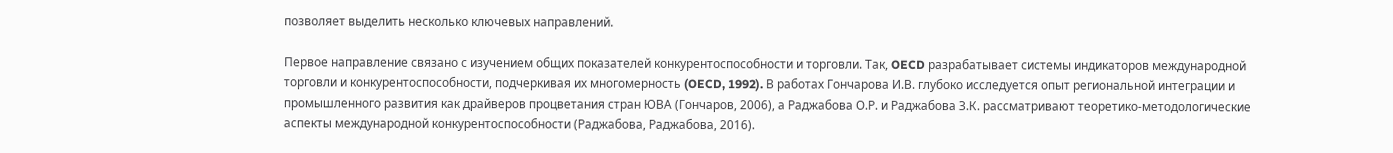позволяет выделить несколько ключевых направлений.

Первое направление связано с изучением общих показателей конкурентоспособности и торговли. Так, OECD разрабатывает системы индикаторов международной торговли и конкурентоспособности, подчеркивая их многомерность (OECD, 1992). В работах Гончарова И.В. глубоко исследуется опыт региональной интеграции и промышленного развития как драйверов процветания стран ЮВА (Гончаров, 2006), а Раджабова О.Р. и Раджабова З.К. рассматривают теоретико-методологические аспекты международной конкурентоспособности (Раджабова, Раджабова, 2016).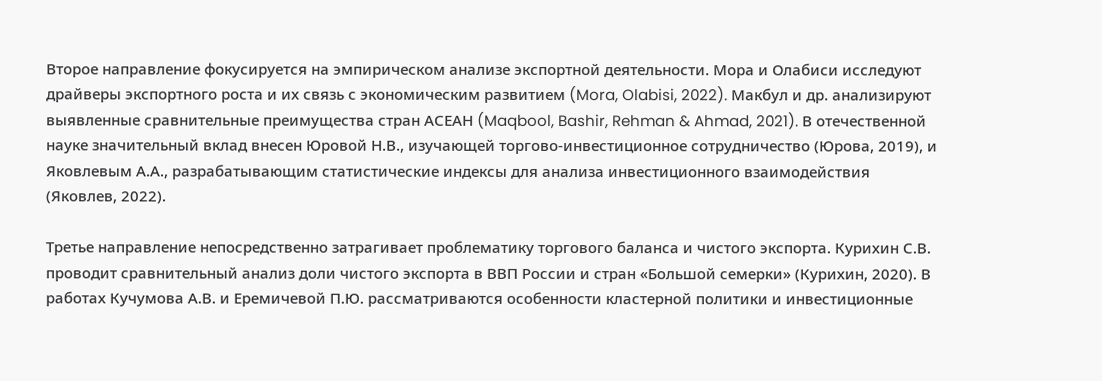Второе направление фокусируется на эмпирическом анализе экспортной деятельности. Мора и Олабиси исследуют драйверы экспортного роста и их связь с экономическим развитием (Mora, Olabisi, 2022). Макбул и др. анализируют выявленные сравнительные преимущества стран АСЕАН (Maqbool, Bashir, Rehman & Ahmad, 2021). В отечественной науке значительный вклад внесен Юровой Н.В., изучающей торгово-инвестиционное сотрудничество (Юрова, 2019), и Яковлевым А.А., разрабатывающим статистические индексы для анализа инвестиционного взаимодействия (Яковлев, 2022).

Третье направление непосредственно затрагивает проблематику торгового баланса и чистого экспорта. Курихин С.В. проводит сравнительный анализ доли чистого экспорта в ВВП России и стран «Большой семерки» (Курихин, 2020). В работах Кучумова А.В. и Еремичевой П.Ю. рассматриваются особенности кластерной политики и инвестиционные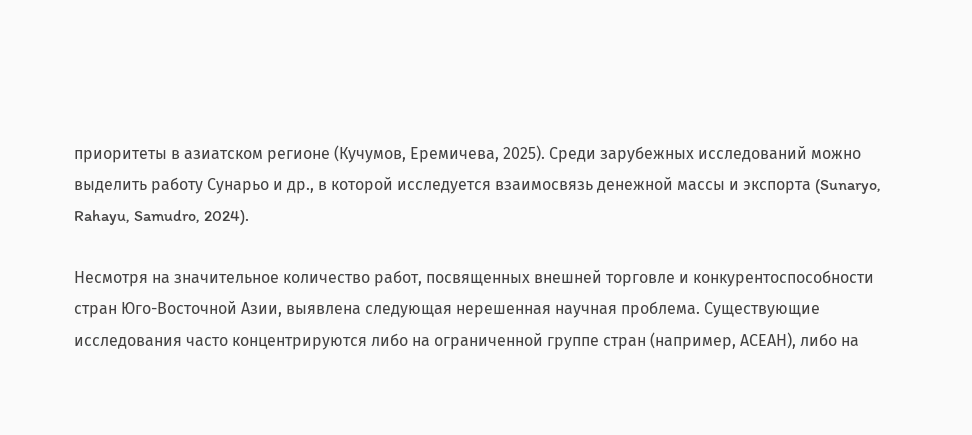приоритеты в азиатском регионе (Кучумов, Еремичева, 2025). Среди зарубежных исследований можно выделить работу Сунарьо и др., в которой исследуется взаимосвязь денежной массы и экспорта (Sunaryo, Rahayu, Samudro, 2024).

Несмотря на значительное количество работ, посвященных внешней торговле и конкурентоспособности стран Юго-Восточной Азии, выявлена следующая нерешенная научная проблема. Существующие исследования часто концентрируются либо на ограниченной группе стран (например, АСЕАН), либо на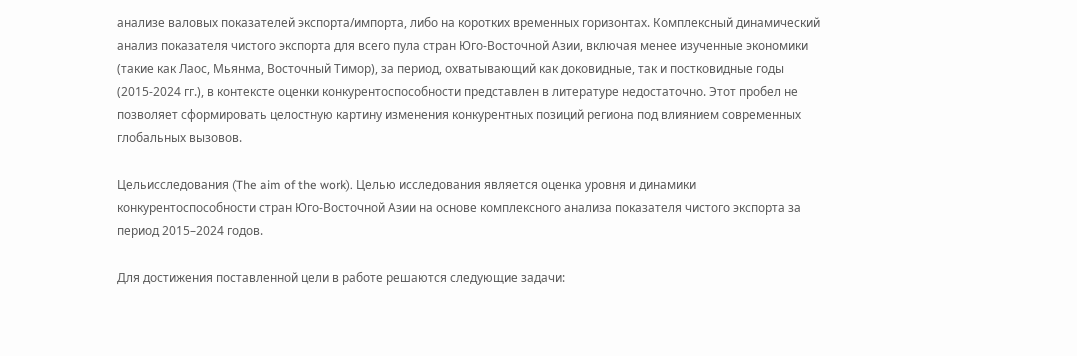анализе валовых показателей экспорта/импорта, либо на коротких временных горизонтах. Комплексный динамический анализ показателя чистого экспорта для всего пула стран Юго-Восточной Азии, включая менее изученные экономики (такие как Лаос, Мьянма, Восточный Тимор), за период, охватывающий как доковидные, так и постковидные годы (2015-2024 гг.), в контексте оценки конкурентоспособности представлен в литературе недостаточно. Этот пробел не позволяет сформировать целостную картину изменения конкурентных позиций региона под влиянием современных глобальных вызовов.

Цельисследования (The aim of the work). Целью исследования является оценка уровня и динамики конкурентоспособности стран Юго-Восточной Азии на основе комплексного анализа показателя чистого экспорта за период 2015–2024 годов.

Для достижения поставленной цели в работе решаются следующие задачи: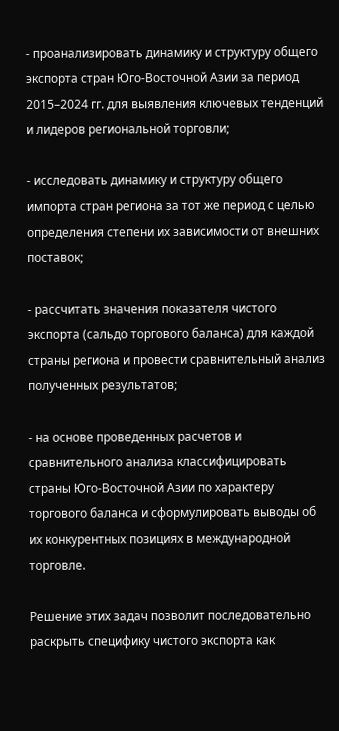- проанализировать динамику и структуру общего экспорта стран Юго-Восточной Азии за период 2015–2024 гг. для выявления ключевых тенденций и лидеров региональной торговли;

- исследовать динамику и структуру общего импорта стран региона за тот же период с целью определения степени их зависимости от внешних поставок;

- рассчитать значения показателя чистого экспорта (сальдо торгового баланса) для каждой страны региона и провести сравнительный анализ полученных результатов;

- на основе проведенных расчетов и сравнительного анализа классифицировать страны Юго-Восточной Азии по характеру торгового баланса и сформулировать выводы об их конкурентных позициях в международной торговле.

Решение этих задач позволит последовательно раскрыть специфику чистого экспорта как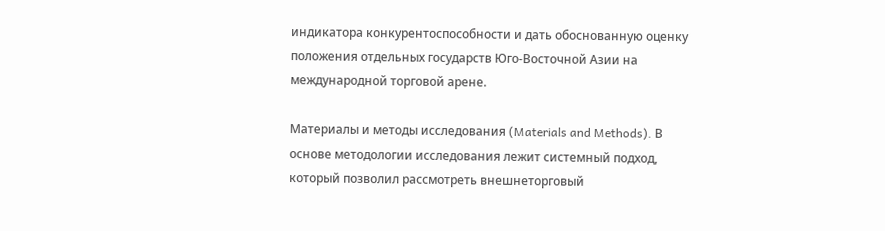индикатора конкурентоспособности и дать обоснованную оценку положения отдельных государств Юго-Восточной Азии на международной торговой арене.

Материалы и методы исследования (Materials and Methods). В основе методологии исследования лежит системный подход, который позволил рассмотреть внешнеторговый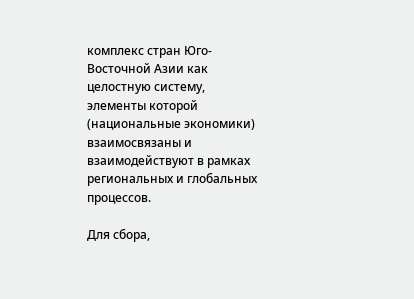комплекс стран Юго-Восточной Азии как целостную систему, элементы которой (национальные экономики) взаимосвязаны и взаимодействуют в рамках региональных и глобальных процессов.

Для сбора,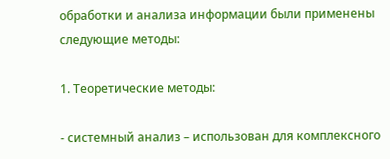обработки и анализа информации были применены следующие методы:

1. Теоретические методы:

- системный анализ – использован для комплексного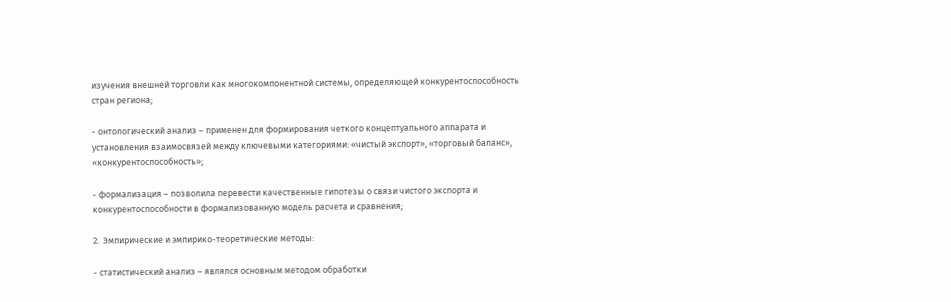изучения внешней торговли как многокомпонентной системы, определяющей конкурентоспособность стран региона;

- онтологический анализ – применен для формирования четкого концептуального аппарата и установления взаимосвязей между ключевыми категориями: «чистый экспорт», «торговый баланс», «конкурентоспособность»;

- формализация – позволила перевести качественные гипотезы о связи чистого экспорта и конкурентоспособности в формализованную модель расчета и сравнения;

2.  Эмпирические и эмпирико-теоретические методы:

- статистический анализ – являлся основным методом обработки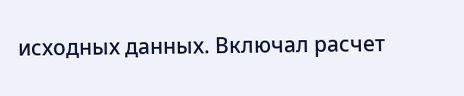исходных данных. Включал расчет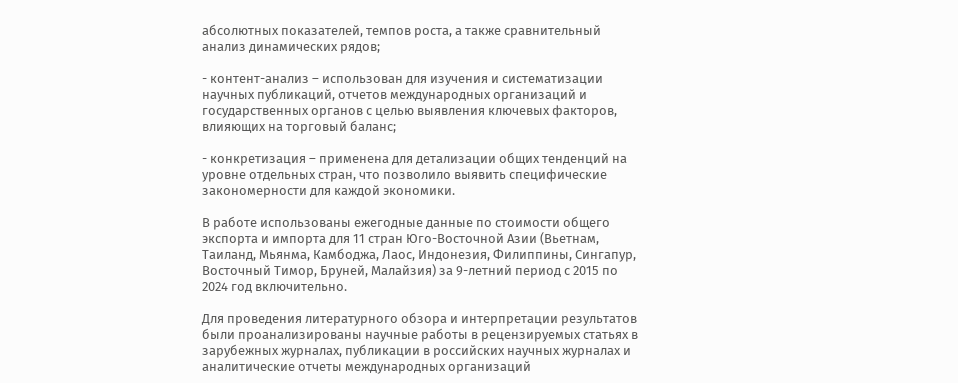абсолютных показателей, темпов роста, а также сравнительный анализ динамических рядов;

- контент-анализ – использован для изучения и систематизации научных публикаций, отчетов международных организаций и государственных органов с целью выявления ключевых факторов, влияющих на торговый баланс;

- конкретизация – применена для детализации общих тенденций на уровне отдельных стран, что позволило выявить специфические закономерности для каждой экономики.

В работе использованы ежегодные данные по стоимости общего экспорта и импорта для 11 стран Юго-Восточной Азии (Вьетнам, Таиланд, Мьянма, Камбоджа, Лаос, Индонезия, Филиппины, Сингапур, Восточный Тимор, Бруней, Малайзия) за 9-летний период с 2015 по 2024 год включительно.

Для проведения литературного обзора и интерпретации результатов были проанализированы научные работы в рецензируемых статьях в зарубежных журналах, публикации в российских научных журналах и аналитические отчеты международных организаций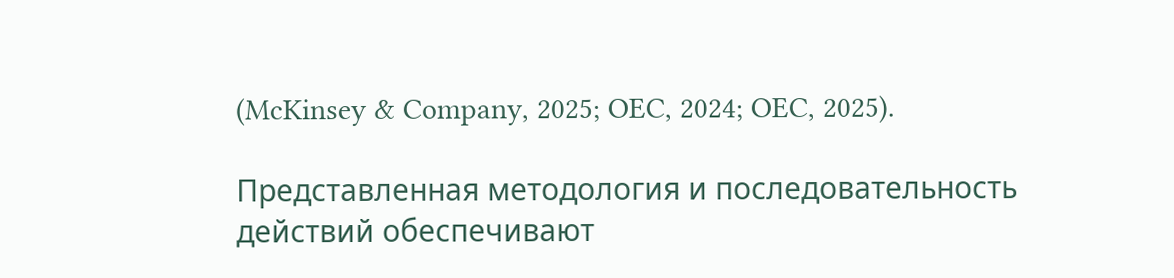(McKinsey & Company, 2025; OEC, 2024; OEC, 2025).

Представленная методология и последовательность действий обеспечивают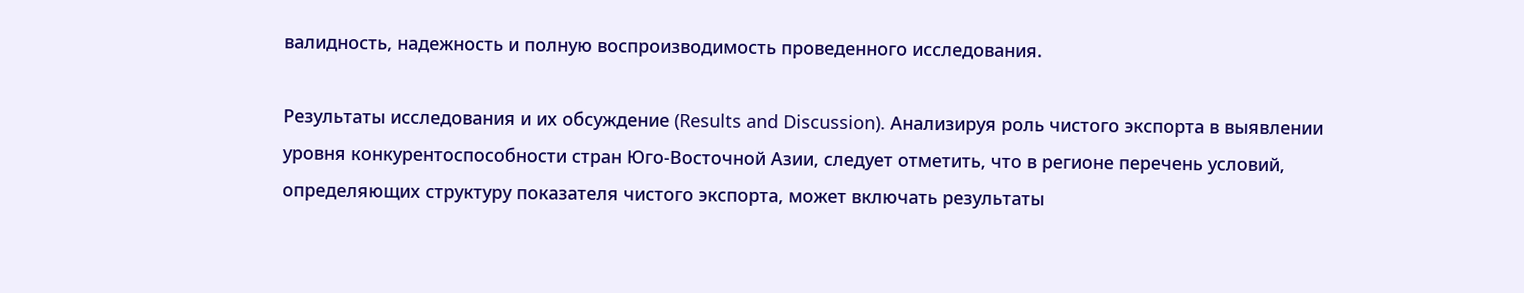валидность, надежность и полную воспроизводимость проведенного исследования.

Результаты исследования и их обсуждение (Results and Discussion). Анализируя роль чистого экспорта в выявлении уровня конкурентоспособности стран Юго-Восточной Азии, следует отметить, что в регионе перечень условий, определяющих структуру показателя чистого экспорта, может включать результаты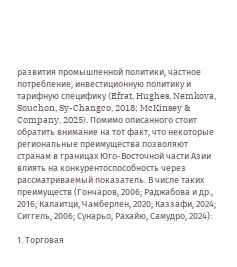развития промышленной политики, частное потребление, инвестиционную политику и тарифную специфику (Efrat, Hughes, Nemkova, Souchon, Sy-Changco, 2018; McKinsey & Company, 2025). Помимо описанного стоит обратить внимание на тот факт, что некоторые региональные преимущества позволяют странам в границах Юго-Восточной части Азии влиять на конкурентоспособность через рассматриваемый показатель. В числе таких преимуществ (Гончаров, 2006; Раджабова и др., 2016; Калаитци, Чамберлен, 2020; Каззафи, 2024; Сиггель, 2006; Сунарьо, Рахайю, Самудро, 2024):

1. Торговая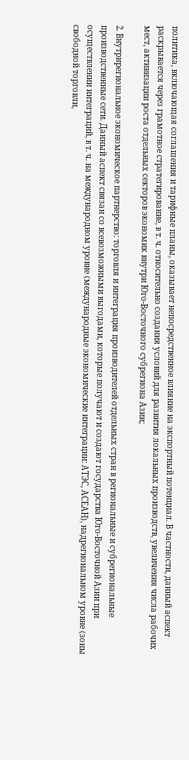политика, включающая соглашения и тарифные планы, оказывает непосредственное влияние на экспортный потенциал. В частности, данный аспект раскрывается через грамотное стратегирование, в т. ч. относительно создания условий для развития локальных производств, увеличения числа рабочих мест, активизации роста отдельных секторов экономик внутри Юго-Восточного субрегиона Азии;

2. Внутрирегиональное экономическое партнерство: торговля и интеграция производителей отдельных стран в региональные и субрегиональные производственные сети. Данный аспект связан со всевозможными выгодами, которые получают и создают государства Юго-Восточной Азии при осуществлении интеграций, в т. ч. на международном уровне (международные экономические интеграции: АТЭС, АСЕАН), надрегиональном уровне (зоны свободной торговли,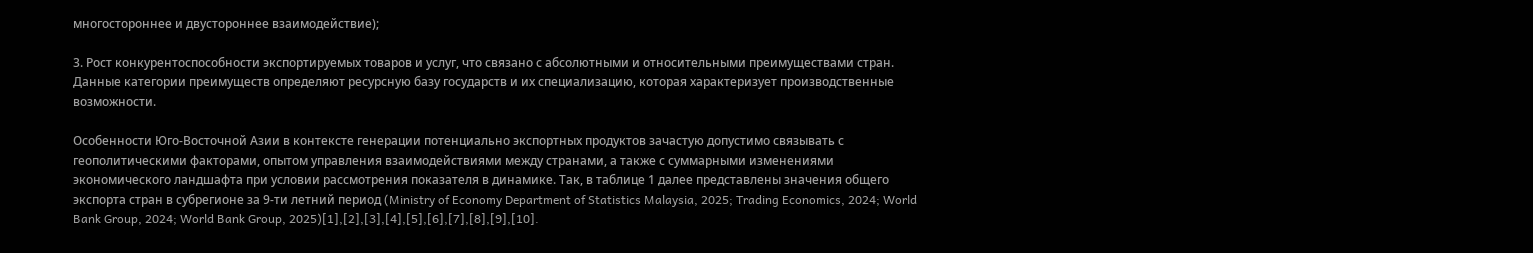многостороннее и двустороннее взаимодействие);

3. Рост конкурентоспособности экспортируемых товаров и услуг, что связано с абсолютными и относительными преимуществами стран. Данные категории преимуществ определяют ресурсную базу государств и их специализацию, которая характеризует производственные возможности.

Особенности Юго-Восточной Азии в контексте генерации потенциально экспортных продуктов зачастую допустимо связывать с геополитическими факторами, опытом управления взаимодействиями между странами, а также с суммарными изменениями экономического ландшафта при условии рассмотрения показателя в динамике. Так, в таблице 1 далее представлены значения общего экспорта стран в субрегионе за 9-ти летний период (Ministry of Economy Department of Statistics Malaysia, 2025; Trading Economics, 2024; World Bank Group, 2024; World Bank Group, 2025)[1],[2],[3],[4],[5],[6],[7],[8],[9],[10].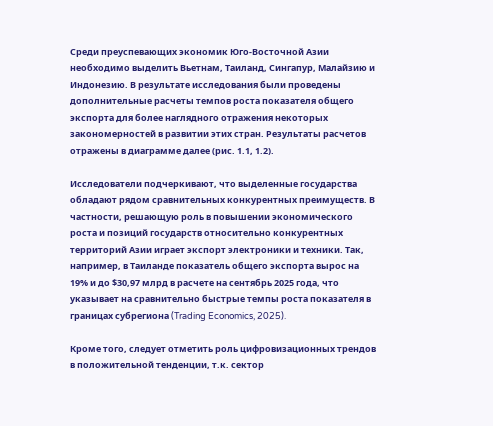Среди преуспевающих экономик Юго-Восточной Азии необходимо выделить Вьетнам, Таиланд, Сингапур, Малайзию и Индонезию. В результате исследования были проведены дополнительные расчеты темпов роста показателя общего экспорта для более наглядного отражения некоторых закономерностей в развитии этих стран. Результаты расчетов отражены в диаграмме далее (рис. 1.1, 1.2).

Исследователи подчеркивают, что выделенные государства обладают рядом сравнительных конкурентных преимуществ. В частности, решающую роль в повышении экономического роста и позиций государств относительно конкурентных территорий Азии играет экспорт электроники и техники. Так, например, в Таиланде показатель общего экспорта вырос на 19% и до $30,97 млрд в расчете на сентябрь 2025 года, что указывает на сравнительно быстрые темпы роста показателя в границах субрегиона (Trading Economics, 2025).

Кроме того, следует отметить роль цифровизационных трендов в положительной тенденции, т.к. сектор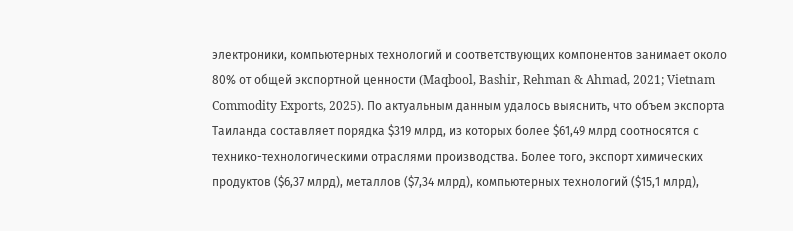электроники, компьютерных технологий и соответствующих компонентов занимает около 80% от общей экспортной ценности (Maqbool, Bashir, Rehman & Ahmad, 2021; Vietnam Commodity Exports, 2025). По актуальным данным удалось выяснить, что объем экспорта Таиланда составляет порядка $319 млрд, из которых более $61,49 млрд соотносятся с технико-технологическими отраслями производства. Более того, экспорт химических продуктов ($6,37 млрд), металлов ($7,34 млрд), компьютерных технологий ($15,1 млрд),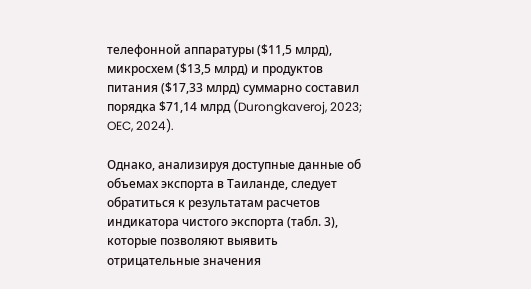телефонной аппаратуры ($11,5 млрд), микросхем ($13,5 млрд) и продуктов питания ($17,33 млрд) суммарно составил порядка $71,14 млрд (Durongkaveroj, 2023; OEC, 2024).

Однако, анализируя доступные данные об объемах экспорта в Таиланде, следует обратиться к результатам расчетов индикатора чистого экспорта (табл. 3), которые позволяют выявить отрицательные значения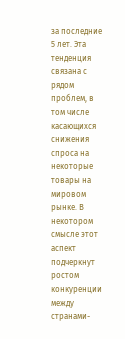за последние 5 лет. Эта тенденция связана с рядом проблем, в том числе касающихся снижения спроса на некоторые товары на мировом рынке. В некотором смысле этот аспект подчеркнут ростом конкуренции между странами-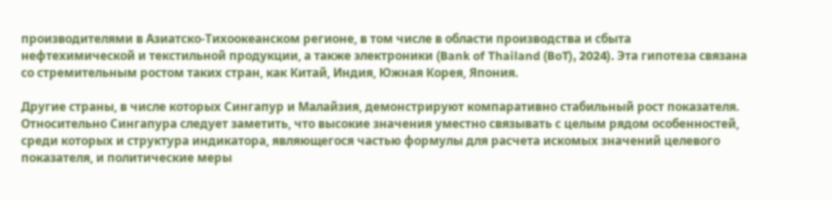производителями в Азиатско-Тихоокеанском регионе, в том числе в области производства и сбыта нефтехимической и текстильной продукции, а также электроники (Bank of Thailand (BoT), 2024). Эта гипотеза связана со стремительным ростом таких стран, как Китай, Индия, Южная Корея, Япония.

Другие страны, в числе которых Сингапур и Малайзия, демонстрируют компаративно стабильный рост показателя. Относительно Сингапура следует заметить, что высокие значения уместно связывать с целым рядом особенностей, среди которых и структура индикатора, являющегося частью формулы для расчета искомых значений целевого показателя, и политические меры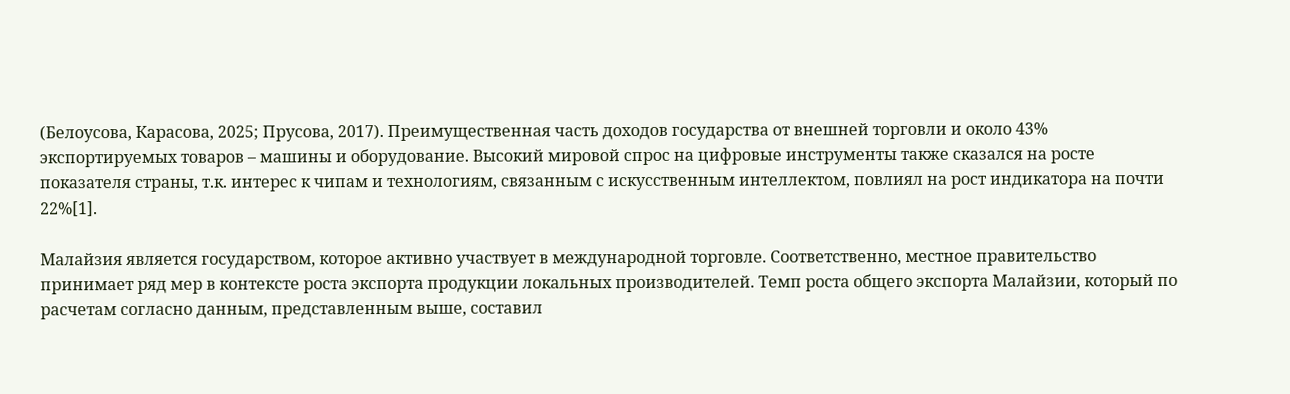(Белоусова, Карасова, 2025; Прусова, 2017). Преимущественная часть доходов государства от внешней торговли и около 43% экспортируемых товаров – машины и оборудование. Высокий мировой спрос на цифровые инструменты также сказался на росте показателя страны, т.к. интерес к чипам и технологиям, связанным с искусственным интеллектом, повлиял на рост индикатора на почти 22%[1].

Малайзия является государством, которое активно участвует в международной торговле. Соответственно, местное правительство принимает ряд мер в контексте роста экспорта продукции локальных производителей. Темп роста общего экспорта Малайзии, который по расчетам согласно данным, представленным выше, составил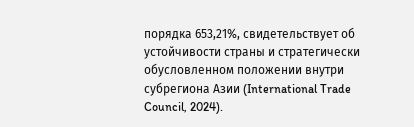порядка 653,21%, свидетельствует об устойчивости страны и стратегически обусловленном положении внутри субрегиона Азии (International Trade Council, 2024).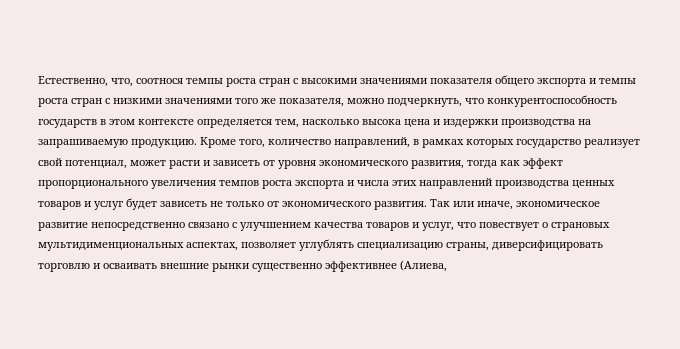Естественно, что, соотнося темпы роста стран с высокими значениями показателя общего экспорта и темпы роста стран с низкими значениями того же показателя, можно подчеркнуть, что конкурентоспособность государств в этом контексте определяется тем, насколько высока цена и издержки производства на запрашиваемую продукцию. Кроме того, количество направлений, в рамках которых государство реализует свой потенциал, может расти и зависеть от уровня экономического развития, тогда как эффект пропорционального увеличения темпов роста экспорта и числа этих направлений производства ценных товаров и услуг будет зависеть не только от экономического развития. Так или иначе, экономическое развитие непосредственно связано с улучшением качества товаров и услуг, что повествует о страновых мультидименциональных аспектах, позволяет углублять специализацию страны, диверсифицировать торговлю и осваивать внешние рынки существенно эффективнее (Алиева,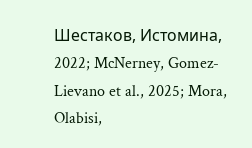Шестаков, Истомина, 2022; McNerney, Gomez-Lievano et al., 2025; Mora, Olabisi,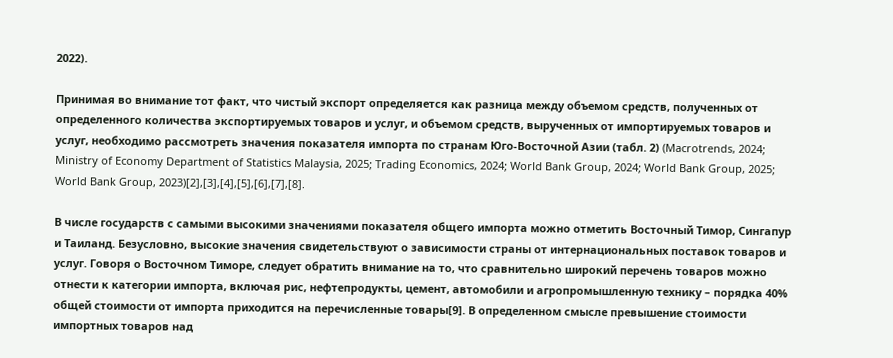2022).

Принимая во внимание тот факт, что чистый экспорт определяется как разница между объемом средств, полученных от определенного количества экспортируемых товаров и услуг, и объемом средств, вырученных от импортируемых товаров и услуг, необходимо рассмотреть значения показателя импорта по странам Юго-Восточной Азии (табл. 2) (Macrotrends, 2024; Ministry of Economy Department of Statistics Malaysia, 2025; Trading Economics, 2024; World Bank Group, 2024; World Bank Group, 2025; World Bank Group, 2023)[2],[3],[4],[5],[6],[7],[8].

В числе государств с самыми высокими значениями показателя общего импорта можно отметить Восточный Тимор, Сингапур и Таиланд. Безусловно, высокие значения свидетельствуют о зависимости страны от интернациональных поставок товаров и услуг. Говоря о Восточном Тиморе, следует обратить внимание на то, что сравнительно широкий перечень товаров можно отнести к категории импорта, включая рис, нефтепродукты, цемент, автомобили и агропромышленную технику – порядка 40% общей стоимости от импорта приходится на перечисленные товары[9]. В определенном смысле превышение стоимости импортных товаров над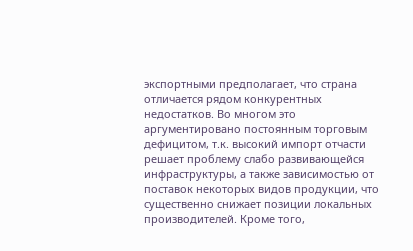экспортными предполагает, что страна отличается рядом конкурентных недостатков. Во многом это аргументировано постоянным торговым дефицитом, т.к. высокий импорт отчасти решает проблему слабо развивающейся инфраструктуры, а также зависимостью от поставок некоторых видов продукции, что существенно снижает позиции локальных производителей. Кроме того,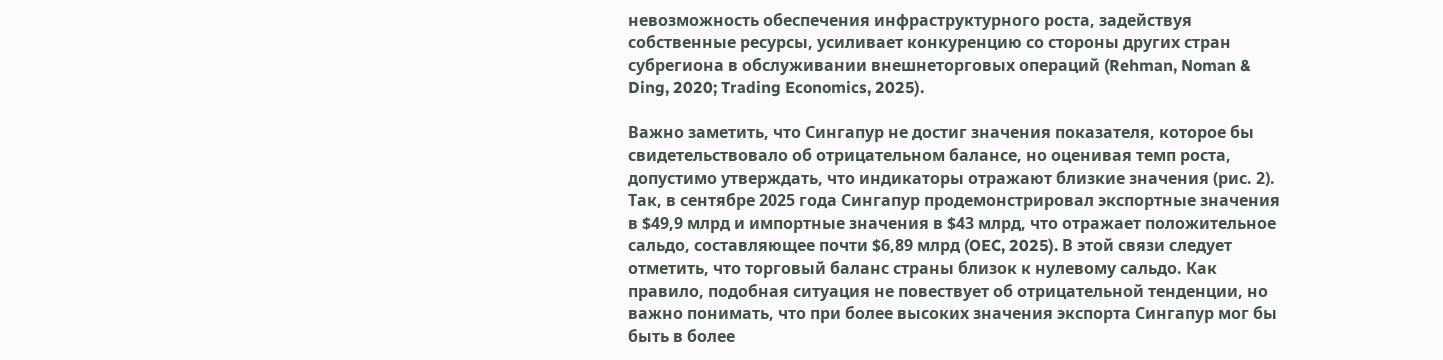невозможность обеспечения инфраструктурного роста, задействуя собственные ресурсы, усиливает конкуренцию со стороны других стран субрегиона в обслуживании внешнеторговых операций (Rehman, Noman & Ding, 2020; Trading Economics, 2025).

Важно заметить, что Сингапур не достиг значения показателя, которое бы свидетельствовало об отрицательном балансе, но оценивая темп роста, допустимо утверждать, что индикаторы отражают близкие значения (рис. 2). Так, в сентябре 2025 года Сингапур продемонстрировал экспортные значения в $49,9 млрд и импортные значения в $43 млрд, что отражает положительное сальдо, составляющее почти $6,89 млрд (OEC, 2025). В этой связи следует отметить, что торговый баланс страны близок к нулевому сальдо. Как правило, подобная ситуация не повествует об отрицательной тенденции, но важно понимать, что при более высоких значения экспорта Сингапур мог бы быть в более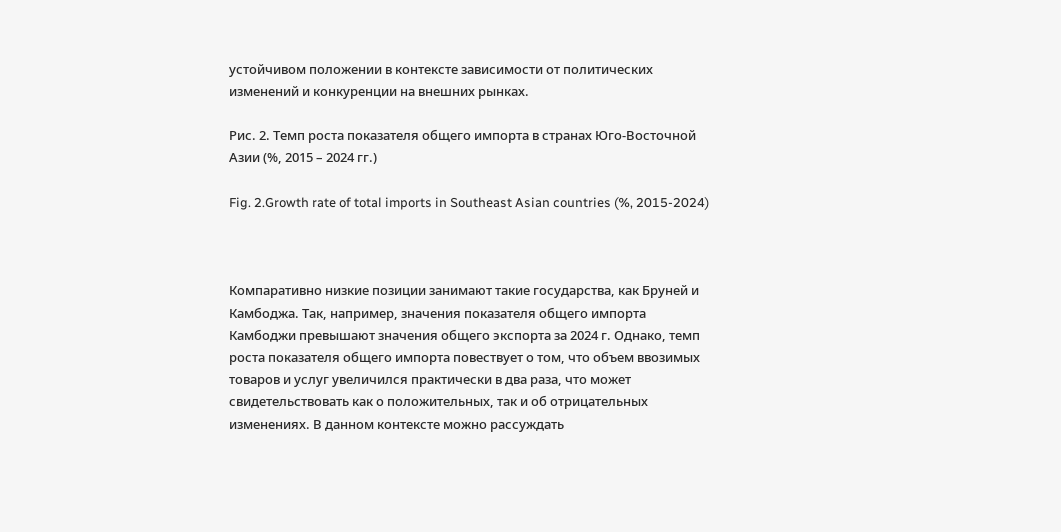устойчивом положении в контексте зависимости от политических изменений и конкуренции на внешних рынках.

Рис. 2. Темп роста показателя общего импорта в странах Юго-Восточной Азии (%, 2015 – 2024 гг.)

Fig. 2.Growth rate of total imports in Southeast Asian countries (%, 2015-2024)



Компаративно низкие позиции занимают такие государства, как Бруней и Камбоджа. Так, например, значения показателя общего импорта Камбоджи превышают значения общего экспорта за 2024 г. Однако, темп роста показателя общего импорта повествует о том, что объем ввозимых товаров и услуг увеличился практически в два раза, что может свидетельствовать как о положительных, так и об отрицательных изменениях. В данном контексте можно рассуждать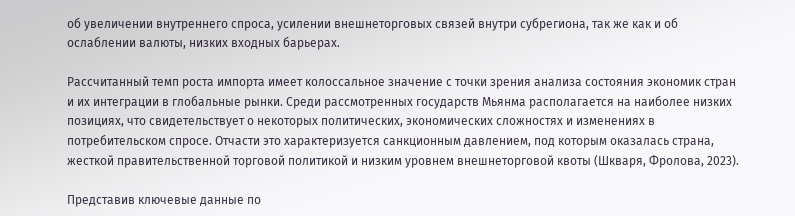об увеличении внутреннего спроса, усилении внешнеторговых связей внутри субрегиона, так же как и об ослаблении валюты, низких входных барьерах.

Рассчитанный темп роста импорта имеет колоссальное значение с точки зрения анализа состояния экономик стран и их интеграции в глобальные рынки. Среди рассмотренных государств Мьянма располагается на наиболее низких позициях, что свидетельствует о некоторых политических, экономических сложностях и изменениях в потребительском спросе. Отчасти это характеризуется санкционным давлением, под которым оказалась страна, жесткой правительственной торговой политикой и низким уровнем внешнеторговой квоты (Шкваря, Фролова, 2023).

Представив ключевые данные по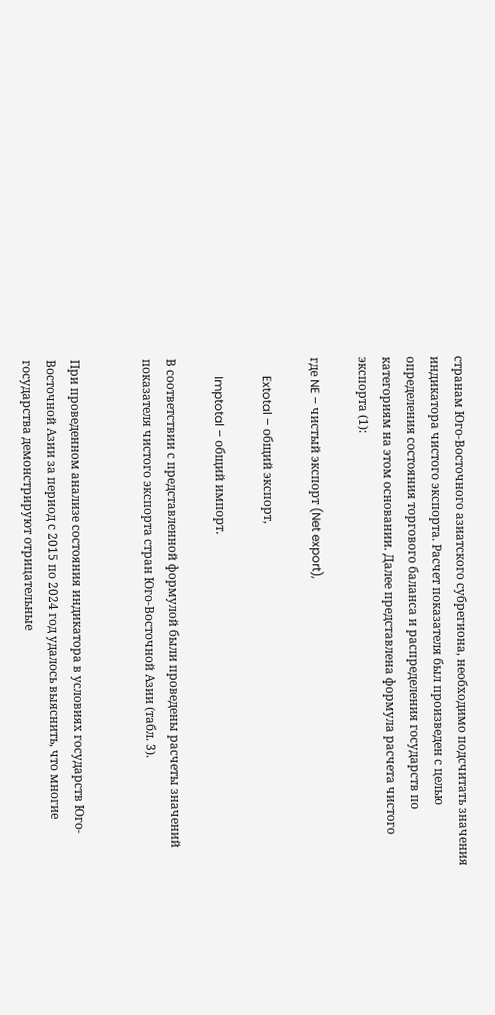странам Юго-Восточного азиатского субрегиона, необходимо подсчитать значения индикатора чистого экспорта. Расчет показателя был произведен с целью определения состояния торгового баланса и распределения государств по категориям на этом основании. Далее представлена формула расчета чистого экспорта (1):

где NE – чистый экспорт (Net export),

      Extotal – общий экспорт,

      Imptotal – общий импорт.

В соответствии с представленной формулой были проведены расчеты значений показателя чистого экспорта стран Юго-Восточной Азии (табл. 3).


При проведенном анализе состояния индикатора в условиях государств Юго-Восточной Азии за период с 2015 по 2024 год удалось выяснить, что многие государства демонстрируют отрицательные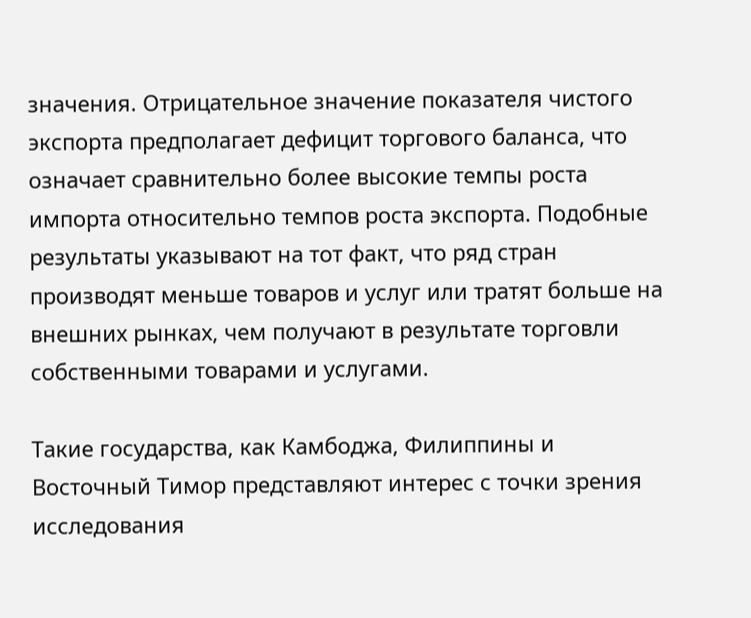значения. Отрицательное значение показателя чистого экспорта предполагает дефицит торгового баланса, что означает сравнительно более высокие темпы роста импорта относительно темпов роста экспорта. Подобные результаты указывают на тот факт, что ряд стран производят меньше товаров и услуг или тратят больше на внешних рынках, чем получают в результате торговли собственными товарами и услугами.

Такие государства, как Камбоджа, Филиппины и Восточный Тимор представляют интерес с точки зрения исследования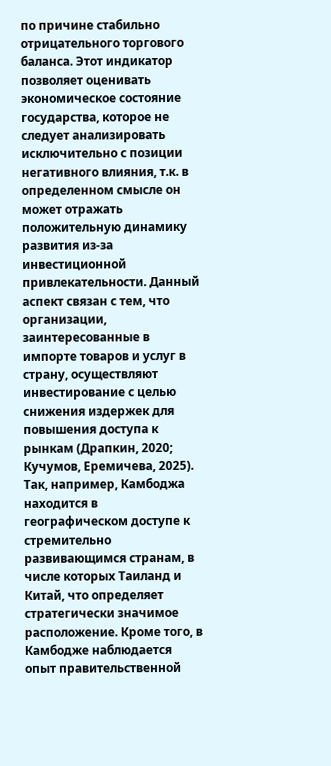по причине стабильно отрицательного торгового баланса. Этот индикатор позволяет оценивать экономическое состояние государства, которое не следует анализировать исключительно с позиции негативного влияния, т.к. в определенном смысле он может отражать положительную динамику развития из-за инвестиционной привлекательности. Данный аспект связан с тем, что организации, заинтересованные в импорте товаров и услуг в страну, осуществляют инвестирование с целью снижения издержек для повышения доступа к рынкам (Драпкин, 2020; Кучумов, Еремичева, 2025). Так, например, Камбоджа находится в географическом доступе к стремительно развивающимся странам, в числе которых Таиланд и Китай, что определяет стратегически значимое расположение. Кроме того, в Камбодже наблюдается опыт правительственной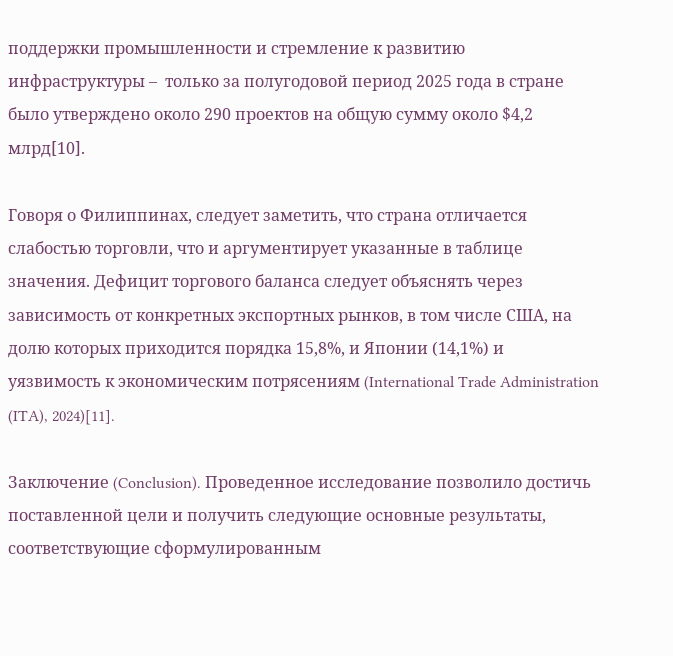поддержки промышленности и стремление к развитию инфраструктуры –  только за полугодовой период 2025 года в стране было утверждено около 290 проектов на общую сумму около $4,2 млрд[10].

Говоря о Филиппинах, следует заметить, что страна отличается слабостью торговли, что и аргументирует указанные в таблице значения. Дефицит торгового баланса следует объяснять через зависимость от конкретных экспортных рынков, в том числе США, на долю которых приходится порядка 15,8%, и Японии (14,1%) и уязвимость к экономическим потрясениям (International Trade Administration (ITA), 2024)[11].

Заключение (Conclusion). Проведенное исследование позволило достичь поставленной цели и получить следующие основные результаты, соответствующие сформулированным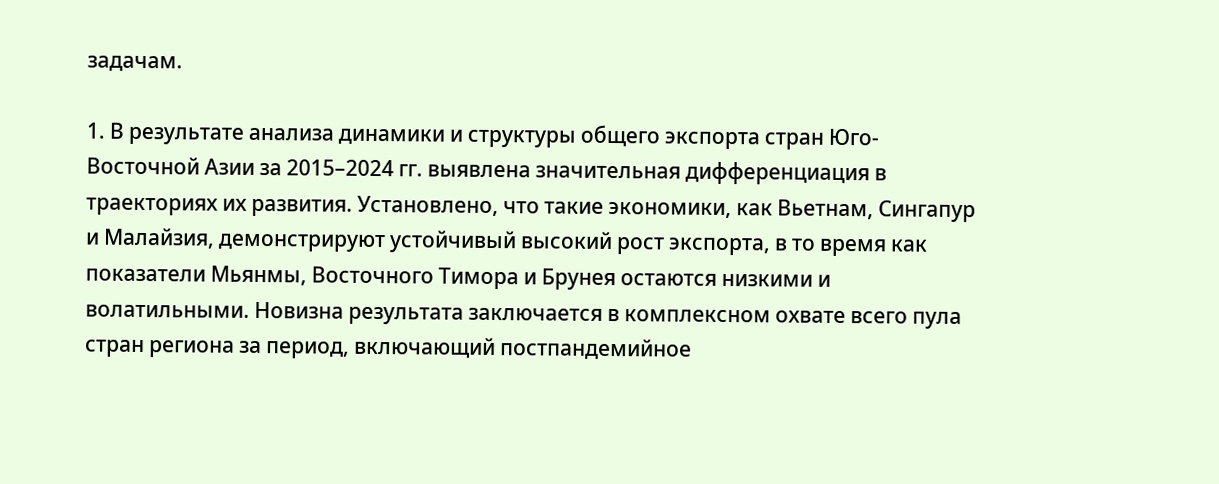задачам.

1. В результате анализа динамики и структуры общего экспорта стран Юго-Восточной Азии за 2015–2024 гг. выявлена значительная дифференциация в траекториях их развития. Установлено, что такие экономики, как Вьетнам, Сингапур и Малайзия, демонстрируют устойчивый высокий рост экспорта, в то время как показатели Мьянмы, Восточного Тимора и Брунея остаются низкими и волатильными. Новизна результата заключается в комплексном охвате всего пула стран региона за период, включающий постпандемийное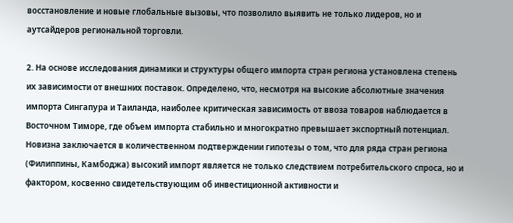восстановление и новые глобальные вызовы, что позволило выявить не только лидеров, но и аутсайдеров региональной торговли.

2. На основе исследования динамики и структуры общего импорта стран региона установлена степень их зависимости от внешних поставок. Определено, что, несмотря на высокие абсолютные значения импорта Сингапура и Таиланда, наиболее критическая зависимость от ввоза товаров наблюдается в Восточном Тиморе, где объем импорта стабильно и многократно превышает экспортный потенциал. Новизна заключается в количественном подтверждении гипотезы о том, что для ряда стран региона (Филиппины, Камбоджа) высокий импорт является не только следствием потребительского спроса, но и фактором, косвенно свидетельствующим об инвестиционной активности и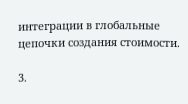интеграции в глобальные цепочки создания стоимости.

3.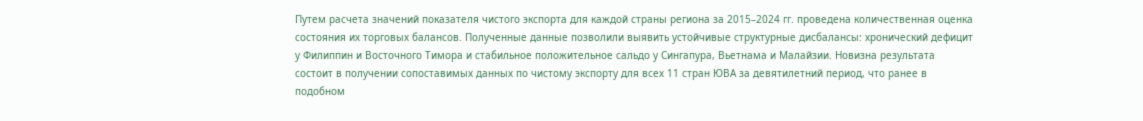Путем расчета значений показателя чистого экспорта для каждой страны региона за 2015–2024 гг. проведена количественная оценка состояния их торговых балансов. Полученные данные позволили выявить устойчивые структурные дисбалансы: хронический дефицит у Филиппин и Восточного Тимора и стабильное положительное сальдо у Сингапура, Вьетнама и Малайзии. Новизна результата состоит в получении сопоставимых данных по чистому экспорту для всех 11 стран ЮВА за девятилетний период, что ранее в подобном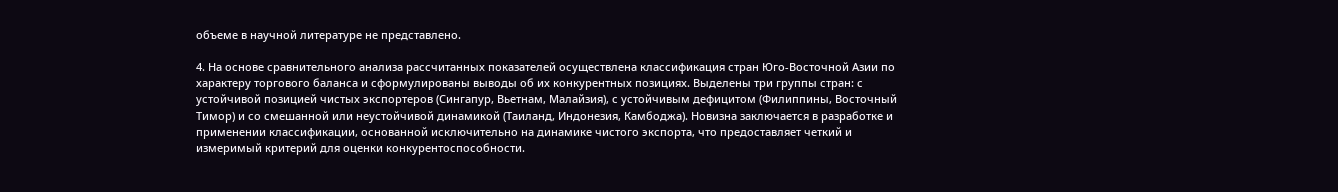объеме в научной литературе не представлено.

4. На основе сравнительного анализа рассчитанных показателей осуществлена классификация стран Юго-Восточной Азии по характеру торгового баланса и сформулированы выводы об их конкурентных позициях. Выделены три группы стран: с устойчивой позицией чистых экспортеров (Сингапур, Вьетнам, Малайзия), с устойчивым дефицитом (Филиппины, Восточный Тимор) и со смешанной или неустойчивой динамикой (Таиланд, Индонезия, Камбоджа). Новизна заключается в разработке и применении классификации, основанной исключительно на динамике чистого экспорта, что предоставляет четкий и измеримый критерий для оценки конкурентоспособности.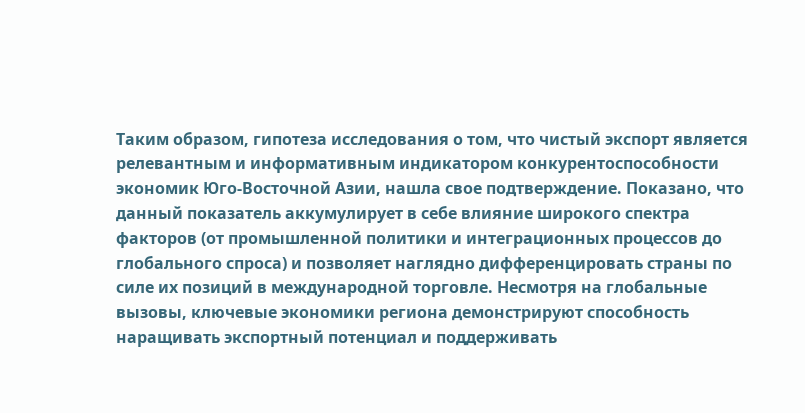Таким образом, гипотеза исследования о том, что чистый экспорт является релевантным и информативным индикатором конкурентоспособности экономик Юго-Восточной Азии, нашла свое подтверждение. Показано, что данный показатель аккумулирует в себе влияние широкого спектра факторов (от промышленной политики и интеграционных процессов до глобального спроса) и позволяет наглядно дифференцировать страны по силе их позиций в международной торговле. Несмотря на глобальные вызовы, ключевые экономики региона демонстрируют способность наращивать экспортный потенциал и поддерживать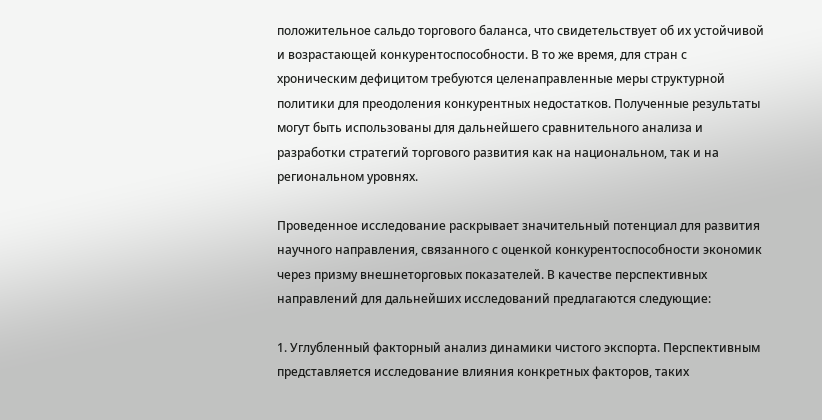положительное сальдо торгового баланса, что свидетельствует об их устойчивой и возрастающей конкурентоспособности. В то же время, для стран с хроническим дефицитом требуются целенаправленные меры структурной политики для преодоления конкурентных недостатков. Полученные результаты могут быть использованы для дальнейшего сравнительного анализа и разработки стратегий торгового развития как на национальном, так и на региональном уровнях.

Проведенное исследование раскрывает значительный потенциал для развития научного направления, связанного с оценкой конкурентоспособности экономик через призму внешнеторговых показателей. В качестве перспективных направлений для дальнейших исследований предлагаются следующие:

1. Углубленный факторный анализ динамики чистого экспорта. Перспективным представляется исследование влияния конкретных факторов, таких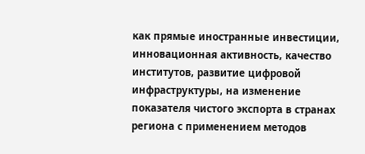как прямые иностранные инвестиции, инновационная активность, качество институтов, развитие цифровой инфраструктуры, на изменение показателя чистого экспорта в странах региона с применением методов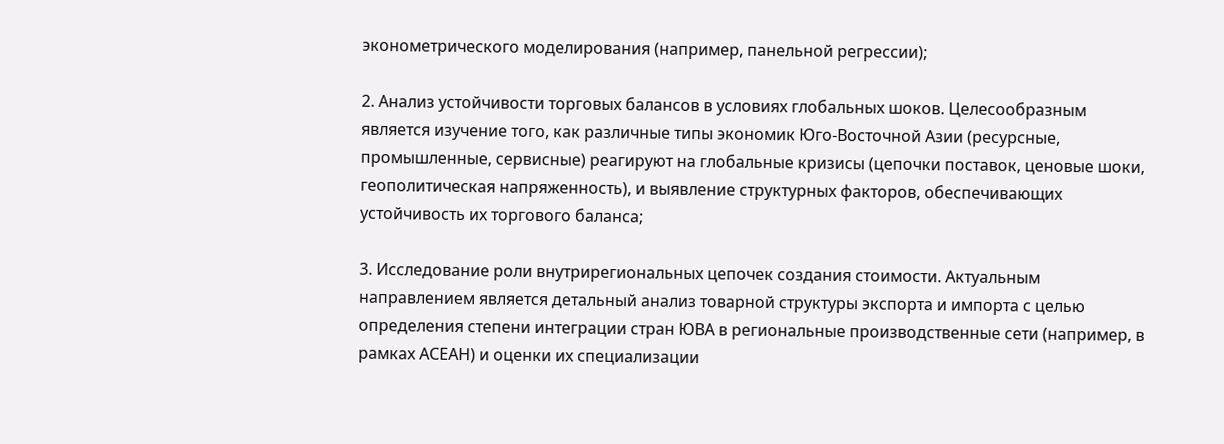эконометрического моделирования (например, панельной регрессии);

2. Анализ устойчивости торговых балансов в условиях глобальных шоков. Целесообразным является изучение того, как различные типы экономик Юго-Восточной Азии (ресурсные, промышленные, сервисные) реагируют на глобальные кризисы (цепочки поставок, ценовые шоки, геополитическая напряженность), и выявление структурных факторов, обеспечивающих устойчивость их торгового баланса;

3. Исследование роли внутрирегиональных цепочек создания стоимости. Актуальным направлением является детальный анализ товарной структуры экспорта и импорта с целью определения степени интеграции стран ЮВА в региональные производственные сети (например, в рамках АСЕАН) и оценки их специализации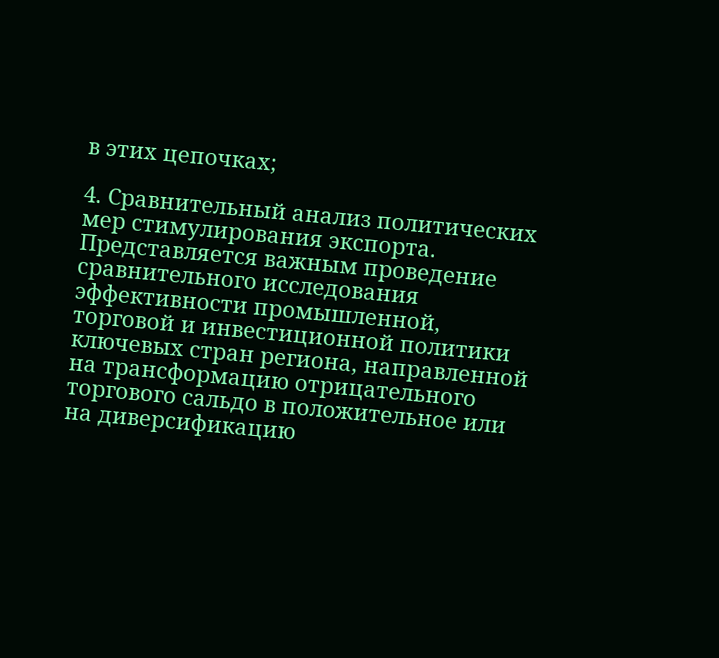в этих цепочках;

4. Сравнительный анализ политических мер стимулирования экспорта. Представляется важным проведение сравнительного исследования эффективности промышленной, торговой и инвестиционной политики ключевых стран региона, направленной на трансформацию отрицательного торгового сальдо в положительное или на диверсификацию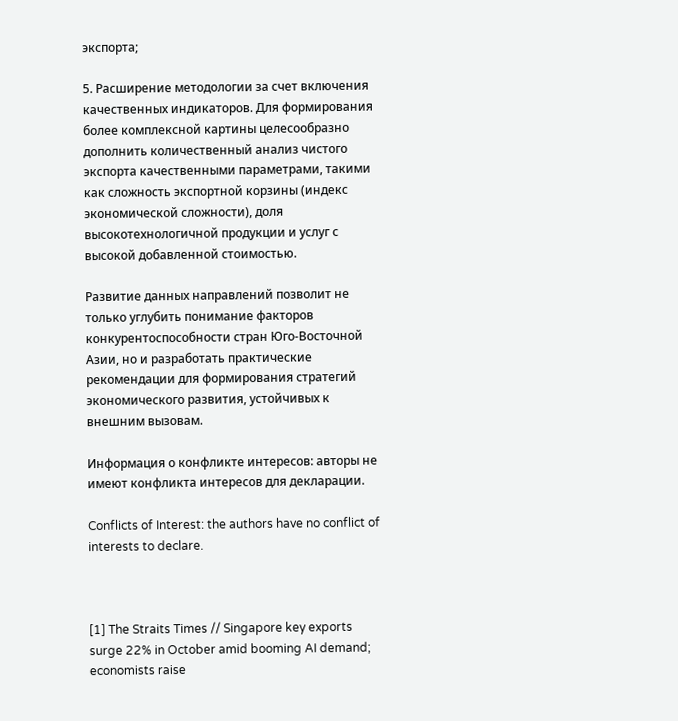экспорта;

5. Расширение методологии за счет включения качественных индикаторов. Для формирования более комплексной картины целесообразно дополнить количественный анализ чистого экспорта качественными параметрами, такими как сложность экспортной корзины (индекс экономической сложности), доля высокотехнологичной продукции и услуг с высокой добавленной стоимостью.

Развитие данных направлений позволит не только углубить понимание факторов конкурентоспособности стран Юго-Восточной Азии, но и разработать практические рекомендации для формирования стратегий экономического развития, устойчивых к внешним вызовам.

Информация о конфликте интересов: авторы не имеют конфликта интересов для декларации.

Conflicts of Interest: the authors have no conflict of interests to declare.



[1] The Straits Times // Singapore key exports surge 22% in October amid booming AI demand; economists raise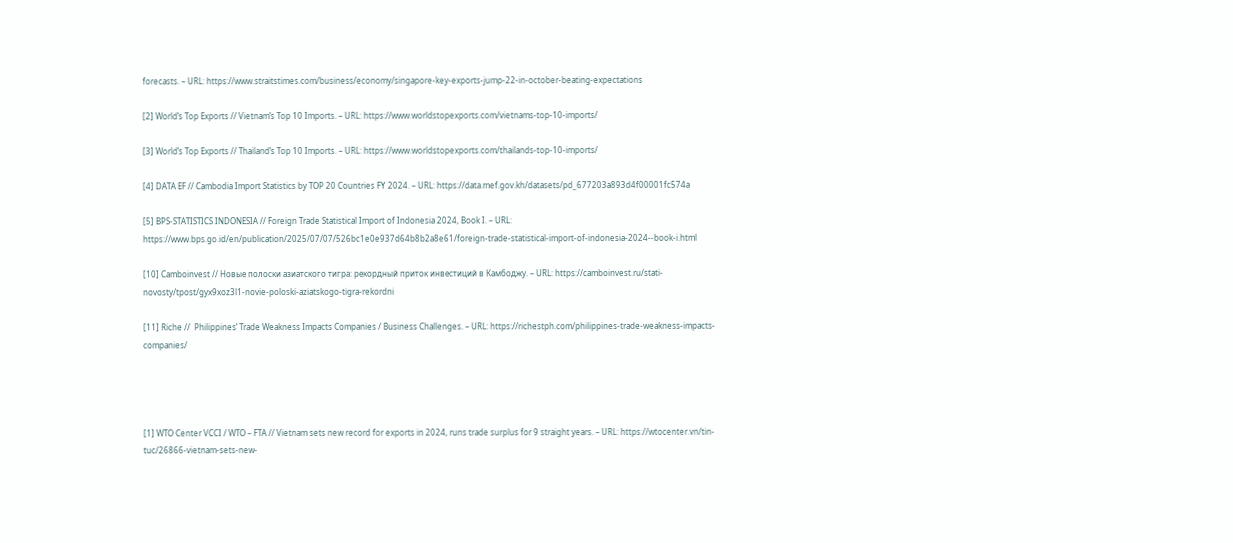forecasts. – URL: https://www.straitstimes.com/business/economy/singapore-key-exports-jump-22-in-october-beating-expectations

[2] World’s Top Exports // Vietnam’s Top 10 Imports. – URL: https://www.worldstopexports.com/vietnams-top-10-imports/

[3] World’s Top Exports // Thailand’s Top 10 Imports. – URL: https://www.worldstopexports.com/thailands-top-10-imports/

[4] DATA EF // Cambodia Import Statistics by TOP 20 Countries FY 2024. – URL: https://data.mef.gov.kh/datasets/pd_677203a893d4f00001fc574a

[5] BPS-STATISTICS INDONESIA // Foreign Trade Statistical Import of Indonesia 2024, Book I. – URL: https://www.bps.go.id/en/publication/2025/07/07/526bc1e0e937d64b8b2a8e61/foreign-trade-statistical-import-of-indonesia-2024--book-i.html

[10] Camboinvest // Новые полоски азиатского тигра: рекордный приток инвестиций в Камбоджу. – URL: https://camboinvest.ru/stati-novosty/tpost/gyx9xoz3l1-novie-poloski-aziatskogo-tigra-rekordni

[11] Riche //  Philippines’ Trade Weakness Impacts Companies / Business Challenges. – URL: https://richestph.com/philippines-trade-weakness-impacts-companies/




[1] WTO Center VCCI / WTO – FTA // Vietnam sets new record for exports in 2024, runs trade surplus for 9 straight years. – URL: https://wtocenter.vn/tin-tuc/26866-vietnam-sets-new-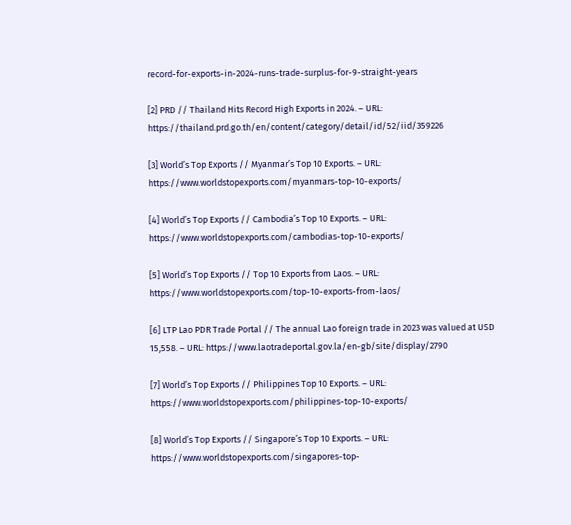record-for-exports-in-2024-runs-trade-surplus-for-9-straight-years

[2] PRD // Thailand Hits Record High Exports in 2024. – URL: https://thailand.prd.go.th/en/content/category/detail/id/52/iid/359226

[3] World’s Top Exports // Myanmar’s Top 10 Exports. – URL: https://www.worldstopexports.com/myanmars-top-10-exports/

[4] World’s Top Exports // Cambodia’s Top 10 Exports. – URL: https://www.worldstopexports.com/cambodias-top-10-exports/

[5] World’s Top Exports // Top 10 Exports from Laos. – URL: https://www.worldstopexports.com/top-10-exports-from-laos/

[6] LTP Lao PDR Trade Portal // The annual Lao foreign trade in 2023 was valued at USD 15,558. – URL: https://www.laotradeportal.gov.la/en-gb/site/display/2790

[7] World’s Top Exports // Philippines Top 10 Exports. – URL: https://www.worldstopexports.com/philippines-top-10-exports/

[8] World’s Top Exports // Singapore’s Top 10 Exports. – URL: https://www.worldstopexports.com/singapores-top-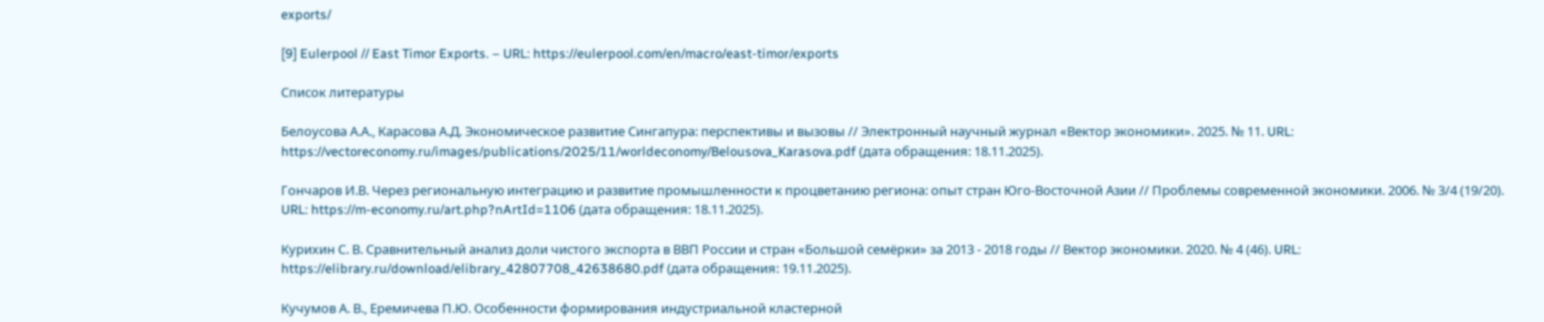exports/

[9] Eulerpool // East Timor Exports. – URL: https://eulerpool.com/en/macro/east-timor/exports

Список литературы

Белоусова А.А., Карасова А.Д. Экономическое развитие Сингапура: перспективы и вызовы // Электронный научный журнал «Вектор экономики». 2025. № 11. URL: https://vectoreconomy.ru/images/publications/2025/11/worldeconomy/Belousova_Karasova.pdf (дата обращения: 18.11.2025).

Гончаров И.В. Через региональную интеграцию и развитие промышленности к процветанию региона: опыт стран Юго-Восточной Азии // Проблемы современной экономики. 2006. № 3/4 (19/20). URL: https://m-economy.ru/art.php?nArtId=1106 (дата обращения: 18.11.2025).

Курихин С. В. Сравнительный анализ доли чистого экспорта в ВВП России и стран «Большой семёрки» за 2013 - 2018 годы // Вектор экономики. 2020. № 4 (46). URL: https://elibrary.ru/download/elibrary_42807708_42638680.pdf (дата обращения: 19.11.2025).

Кучумов А. В., Еремичева П.Ю. Особенности формирования индустриальной кластерной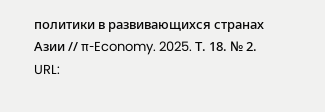политики в развивающихся странах Азии // π-Economy. 2025. Т. 18. № 2. URL: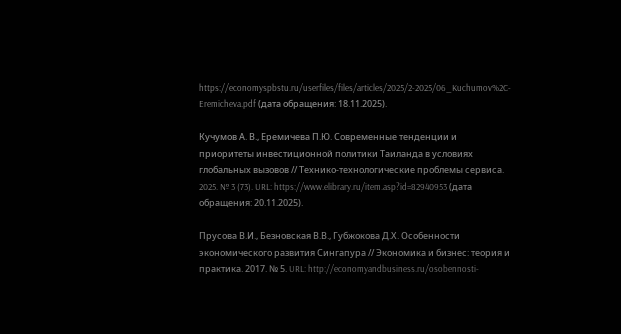https://economyspbstu.ru/userfiles/files/articles/2025/2-2025/06_Kuchumov%2C-Eremicheva.pdf (дата обращения: 18.11.2025).

Кучумов А. В., Еремичева П.Ю. Современные тенденции и приоритеты инвестиционной политики Таиланда в условиях глобальных вызовов // Технико-технологические проблемы сервиса. 2025. № 3 (73). URL: https://www.elibrary.ru/item.asp?id=82940953 (дата обращения: 20.11.2025).

Прусова В.И., Безновская В.В., Губжокова Д.Х. Особенности экономического развития Сингапура // Экономика и бизнес: теория и практика. 2017. № 5. URL: http://economyandbusiness.ru/osobennosti-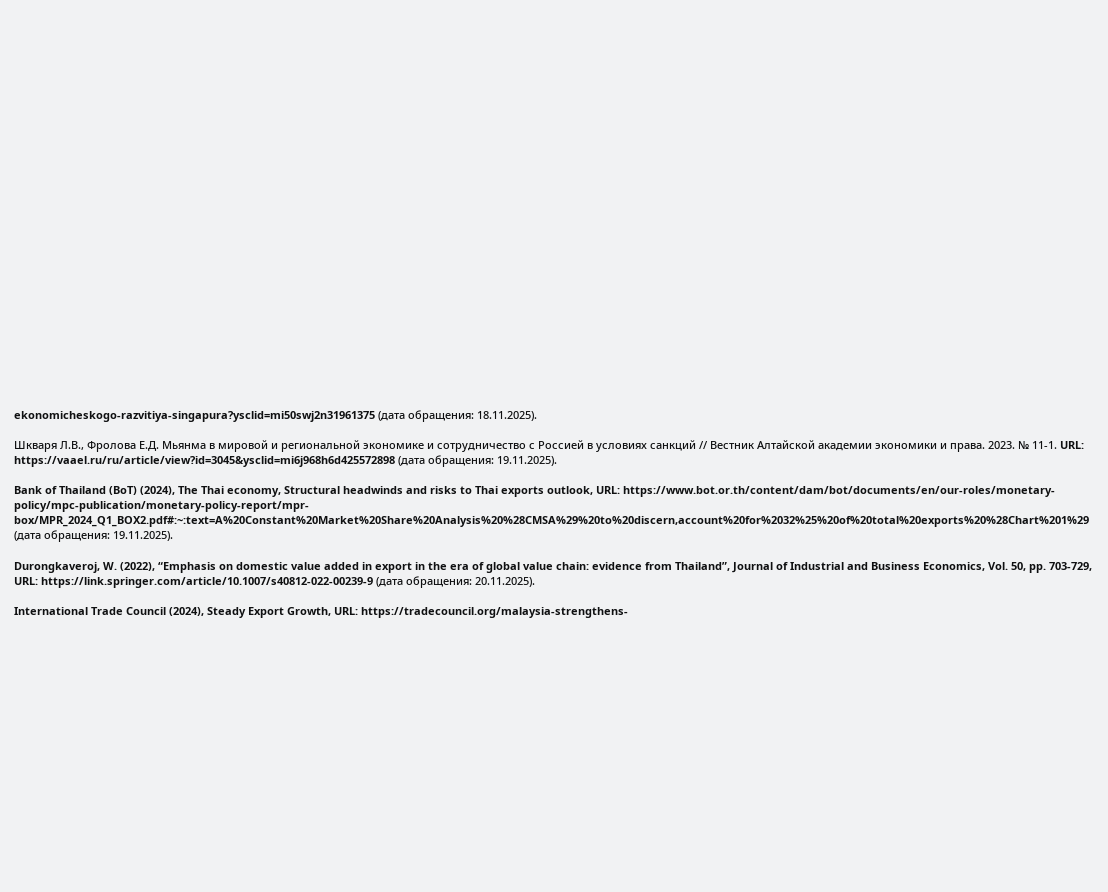ekonomicheskogo-razvitiya-singapura?ysclid=mi50swj2n31961375 (дата обращения: 18.11.2025).

Шкваря Л.В., Фролова Е.Д. Мьянма в мировой и региональной экономике и сотрудничество с Россией в условиях санкций // Вестник Алтайской академии экономики и права. 2023. № 11-1. URL: https://vaael.ru/ru/article/view?id=3045&ysclid=mi6j968h6d425572898 (дата обращения: 19.11.2025).

Bank of Thailand (BoT) (2024), The Thai economy, Structural headwinds and risks to Thai exports outlook, URL: https://www.bot.or.th/content/dam/bot/documents/en/our-roles/monetary-policy/mpc-publication/monetary-policy-report/mpr-box/MPR_2024_Q1_BOX2.pdf#:~:text=A%20Constant%20Market%20Share%20Analysis%20%28CMSA%29%20to%20discern,account%20for%2032%25%20of%20total%20exports%20%28Chart%201%29 (дата обращения: 19.11.2025).

Durongkaveroj, W. (2022), “Emphasis on domestic value added in export in the era of global value chain: evidence from Thailand”, Journal of Industrial and Business Economics, Vol. 50, pp. 703-729, URL: https://link.springer.com/article/10.1007/s40812-022-00239-9 (дата обращения: 20.11.2025).

International Trade Council (2024), Steady Export Growth, URL: https://tradecouncil.org/malaysia-strengthens-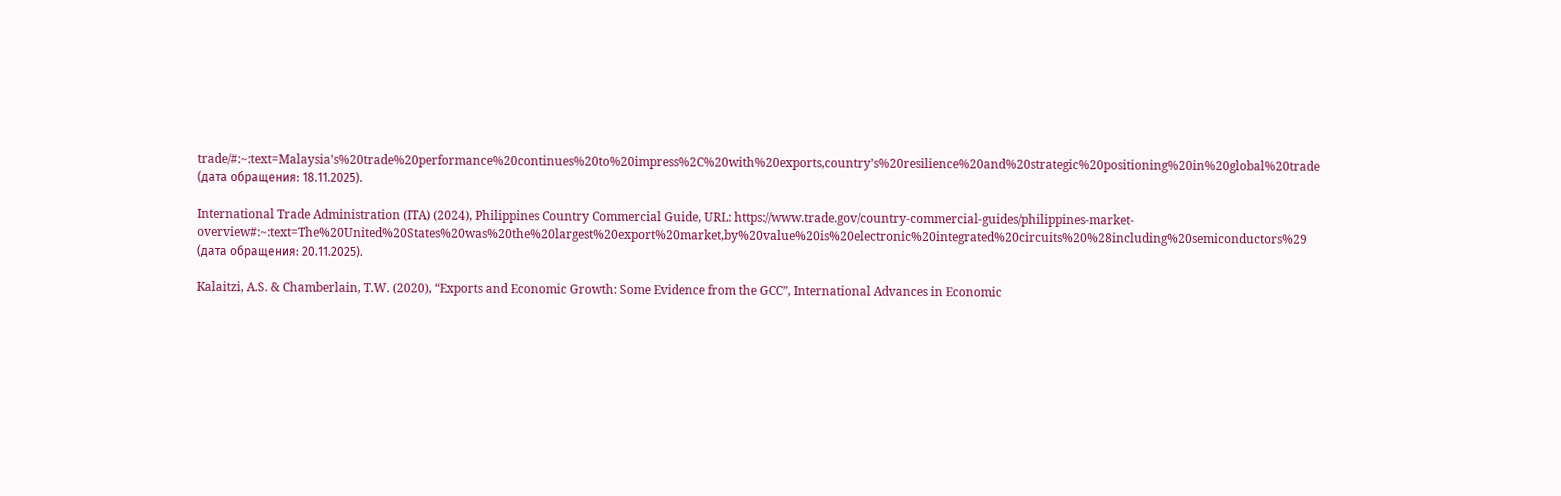trade/#:~:text=Malaysia’s%20trade%20performance%20continues%20to%20impress%2C%20with%20exports,country’s%20resilience%20and%20strategic%20positioning%20in%20global%20trade (дата обращения: 18.11.2025).

International Trade Administration (ITA) (2024), Philippines Country Commercial Guide, URL: https://www.trade.gov/country-commercial-guides/philippines-market-overview#:~:text=The%20United%20States%20was%20the%20largest%20export%20market,by%20value%20is%20electronic%20integrated%20circuits%20%28including%20semiconductors%29 (дата обращения: 20.11.2025).

Kalaitzi, A.S. & Chamberlain, T.W. (2020), “Exports and Economic Growth: Some Evidence from the GCC”, International Advances in Economic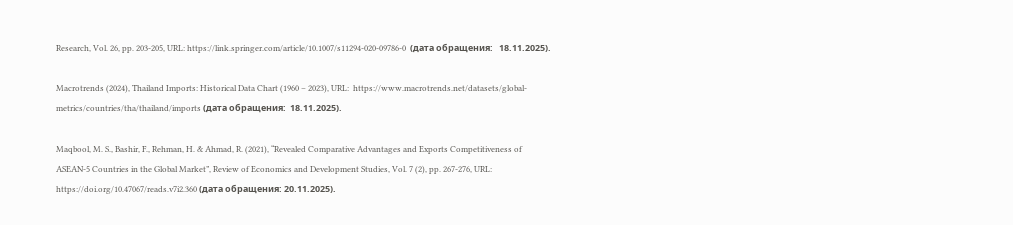Research, Vol. 26, pp. 203-205, URL: https://link.springer.com/article/10.1007/s11294-020-09786-0  (дата обращения:   18.11.2025).

Macrotrends (2024), Thailand Imports: Historical Data Chart (1960 – 2023), URL:  https://www.macrotrends.net/datasets/global-metrics/countries/tha/thailand/imports (дата обращения:  18.11.2025).

Maqbool, M. S., Bashir, F., Rehman, H. & Ahmad, R. (2021), “Revealed Comparative Advantages and Exports Competitiveness of ASEAN-5 Countries in the Global Market”, Review of Economics and Development Studies, Vol. 7 (2), pp. 267-276, URL: https://doi.org/10.47067/reads.v7i2.360 (дата обращения: 20.11.2025).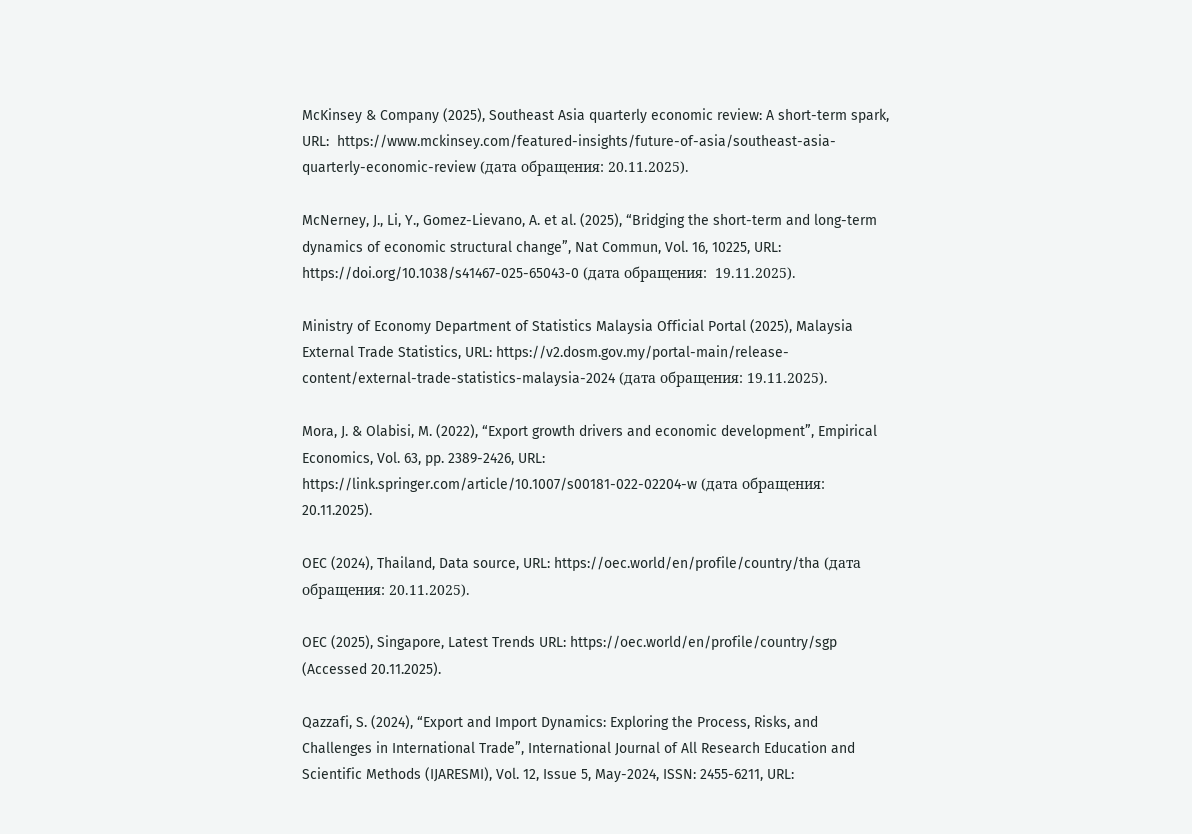McKinsey & Company (2025), Southeast Asia quarterly economic review: A short-term spark, URL:  https://www.mckinsey.com/featured-insights/future-of-asia/southeast-asia-quarterly-economic-review (дата обращения: 20.11.2025).

McNerney, J., Li, Y., Gomez-Lievano, A. et al. (2025), “Bridging the short-term and long-term dynamics of economic structural change”, Nat Commun, Vol. 16, 10225, URL:  https://doi.org/10.1038/s41467-025-65043-0 (дата обращения:  19.11.2025).

Ministry of Economy Department of Statistics Malaysia Official Portal (2025), Malaysia External Trade Statistics, URL: https://v2.dosm.gov.my/portal-main/release-content/external-trade-statistics-malaysia-2024 (дата обращения: 19.11.2025).

Mora, J. & Olabisi, M. (2022), “Export growth drivers and economic development”, Empirical Economics, Vol. 63, pp. 2389-2426, URL: https://link.springer.com/article/10.1007/s00181-022-02204-w (дата обращения:  20.11.2025).

OEC (2024), Thailand, Data source, URL: https://oec.world/en/profile/country/tha (дата обращения: 20.11.2025).

OEC (2025), Singapore, Latest Trends URL: https://oec.world/en/profile/country/sgp (Accessed 20.11.2025).

Qazzafi, S. (2024), “Export and Import Dynamics: Exploring the Process, Risks, and Challenges in International Trade”, International Journal of All Research Education and Scientific Methods (IJARESMI), Vol. 12, Issue 5, May-2024, ISSN: 2455-6211, URL: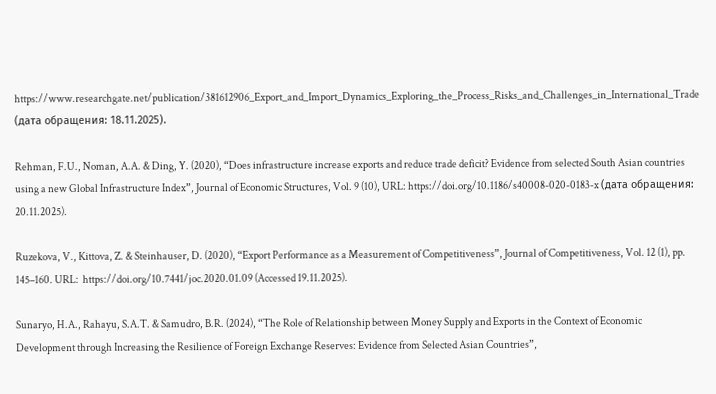https://www.researchgate.net/publication/381612906_Export_and_Import_Dynamics_Exploring_the_Process_Risks_and_Challenges_in_International_Trade (дата обращения: 18.11.2025).

Rehman, F.U., Noman, A.A. & Ding, Y. (2020), “Does infrastructure increase exports and reduce trade deficit? Evidence from selected South Asian countries using a new Global Infrastructure Index”, Journal of Economic Structures, Vol. 9 (10), URL: https://doi.org/10.1186/s40008-020-0183-x (дата обращения: 20.11.2025).

Ruzekova, V., Kittova, Z. & Steinhauser, D. (2020), “Export Performance as a Measurement of Competitiveness”, Journal of Competitiveness, Vol. 12 (1), pp. 145–160. URL:  https://doi.org/10.7441/joc.2020.01.09 (Accessed 19.11.2025).

Sunaryo, H.A., Rahayu, S.A.T. & Samudro, B.R. (2024), “The Role of Relationship between Money Supply and Exports in the Context of Economic Development through Increasing the Resilience of Foreign Exchange Reserves: Evidence from Selected Asian Countries”,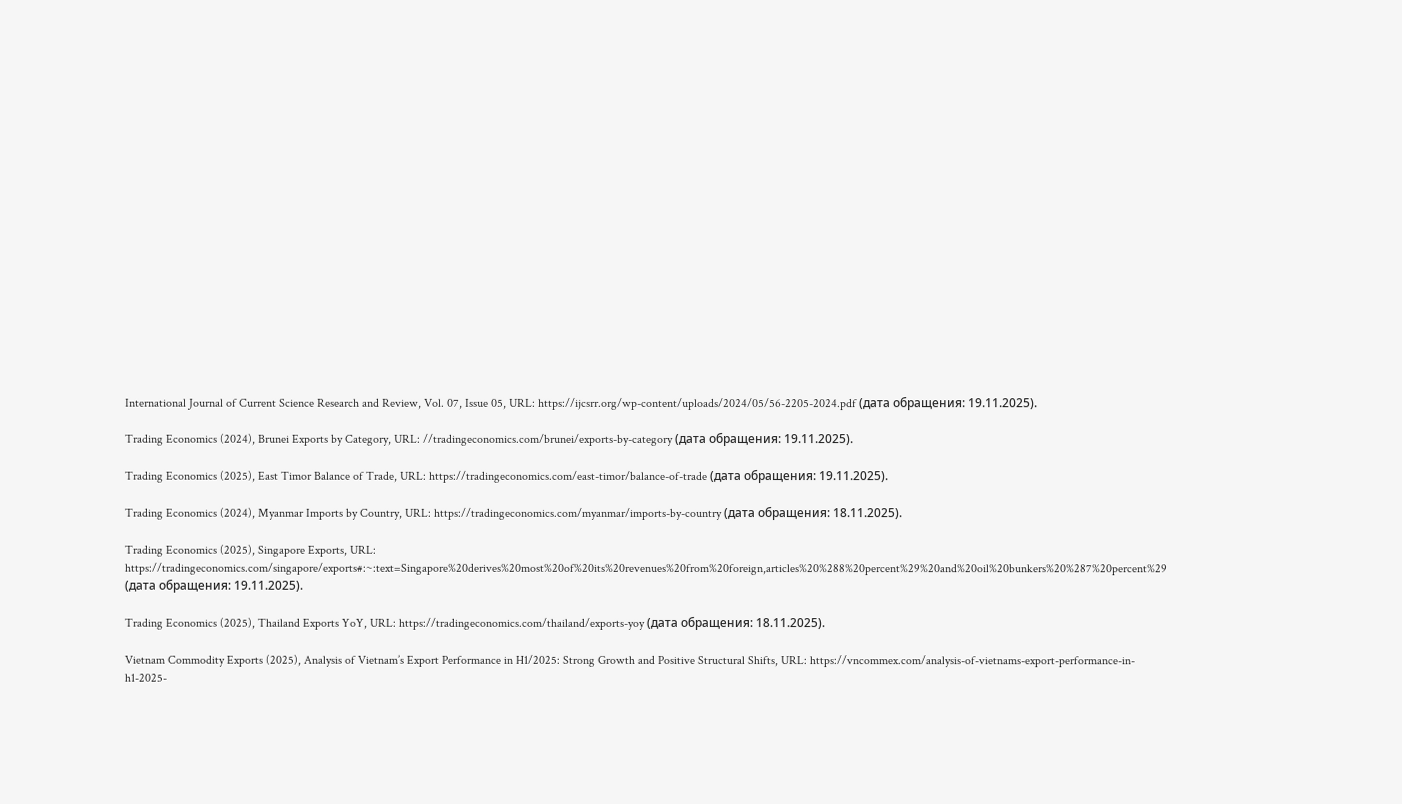International Journal of Current Science Research and Review, Vol. 07, Issue 05, URL: https://ijcsrr.org/wp-content/uploads/2024/05/56-2205-2024.pdf (дата обращения: 19.11.2025).

Trading Economics (2024), Brunei Exports by Category, URL: //tradingeconomics.com/brunei/exports-by-category (дата обращения: 19.11.2025).

Trading Economics (2025), East Timor Balance of Trade, URL: https://tradingeconomics.com/east-timor/balance-of-trade (дата обращения: 19.11.2025).

Trading Economics (2024), Myanmar Imports by Country, URL: https://tradingeconomics.com/myanmar/imports-by-country (дата обращения: 18.11.2025).

Trading Economics (2025), Singapore Exports, URL: https://tradingeconomics.com/singapore/exports#:~:text=Singapore%20derives%20most%20of%20its%20revenues%20from%20foreign,articles%20%288%20percent%29%20and%20oil%20bunkers%20%287%20percent%29 (дата обращения: 19.11.2025).

Trading Economics (2025), Thailand Exports YoY, URL: https://tradingeconomics.com/thailand/exports-yoy (дата обращения: 18.11.2025).

Vietnam Commodity Exports (2025), Analysis of Vietnam’s Export Performance in H1/2025: Strong Growth and Positive Structural Shifts, URL: https://vncommex.com/analysis-of-vietnams-export-performance-in-h1-2025-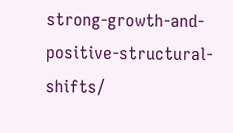strong-growth-and-positive-structural-shifts/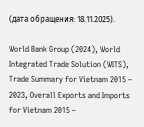(дата обращения: 18.11.2025).

World Bank Group (2024), World Integrated Trade Solution (WITS), Trade Summary for Vietnam 2015 – 2023, Overall Exports and Imports for Vietnam 2015 –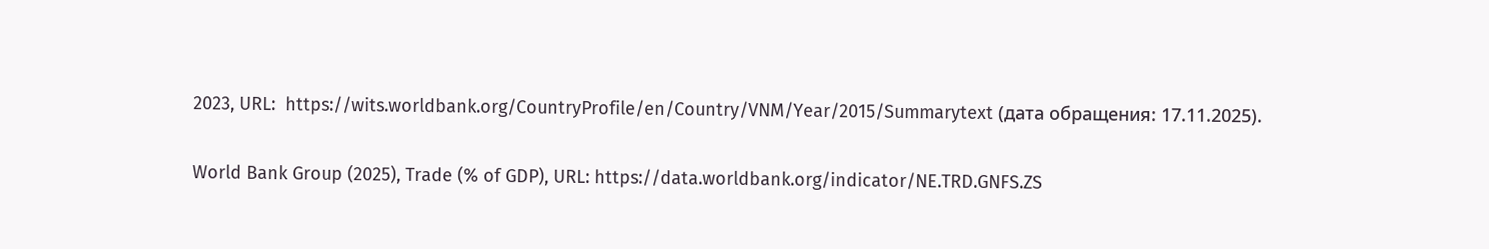2023, URL:  https://wits.worldbank.org/CountryProfile/en/Country/VNM/Year/2015/Summarytext (дата обращения: 17.11.2025).

World Bank Group (2025), Trade (% of GDP), URL: https://data.worldbank.org/indicator/NE.TRD.GNFS.ZS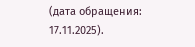(дата обращения: 17.11.2025).